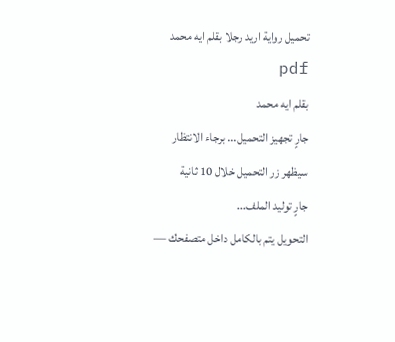تحميل رواية اريد رجلا بقلم ايه محمد pdf
بقلم ايه محمد
جارٍ تجهيز التحميل... برجاء الانتظار
سيظهر زر التحميل خلال 10 ثانية
جارٍ توليد الملف...
التحويل يتم بالكامل داخل متصفحك —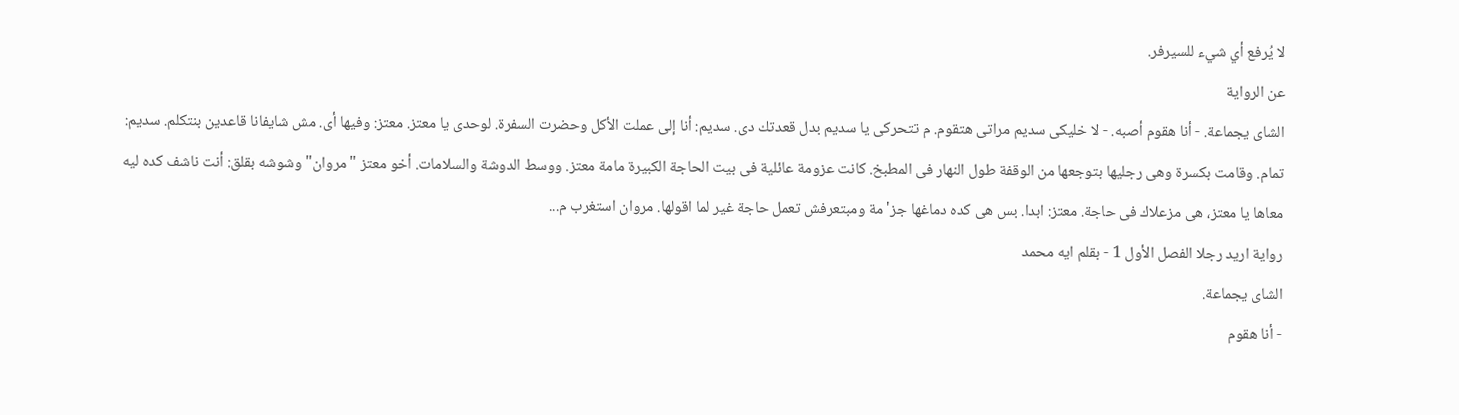لا يُرفع أي شيء للسيرفر.
عن الرواية
الشاى يجماعة. - أنا هقوم أصبه. - لا خليكى سديم مراتى هتقوم. م تتحركى يا سديم بدل قعدتك دى. سديم: أنا إلى عملت الأكل وحضرت السفرة. لوحدى يا معتز. معتز: وفيها أى. مش شايفانا قاعدين بنتكلم. سديم: تمام. وقامت بكسرة وهى رجليها بتوجعها من الوقفة طول النهار فى المطبخ. كانت عزومة عائلية فى بيت الحاجة الكبيرة مامة معتز. ووسط الدوشة والسلامات. أخو معتز "مروان" وشوشه بقلق: أنت ناشف كده ليه معاها يا معتز، هى مزعلاك فى حاجة. معتز: ابدا. بس هى كده دماغها جز'مة ومبتعرفش تعمل حاجة غير لما اقولها. مروان استغرب م...
رواية اريد رجلا الفصل الأول 1 - بقلم ايه محمد
الشاى يجماعة.
- أنا هقوم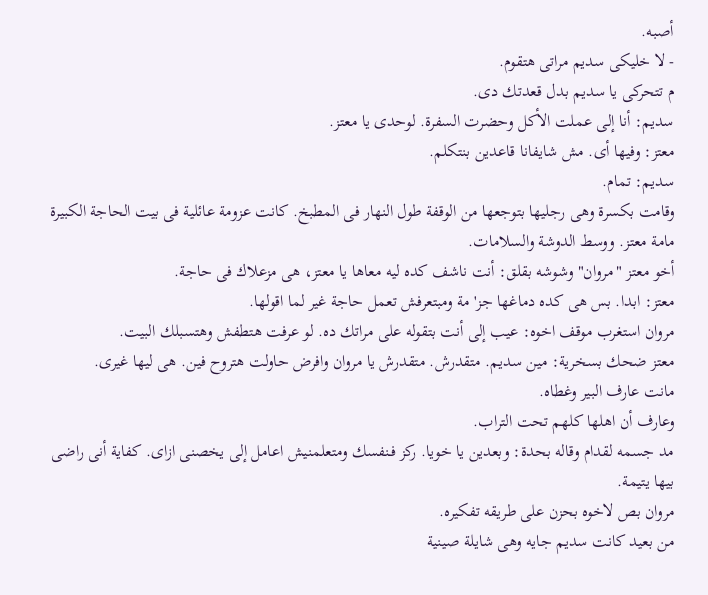أصبه.
- لا خليكى سديم مراتى هتقوم.
م تتحركى يا سديم بدل قعدتك دى.
سديم: أنا إلى عملت الأكل وحضرت السفرة. لوحدى يا معتز.
معتز: وفيها أى. مش شايفانا قاعدين بنتكلم.
سديم: تمام.
وقامت بكسرة وهى رجليها بتوجعها من الوقفة طول النهار فى المطبخ. كانت عزومة عائلية فى بيت الحاجة الكبيرة مامة معتز. ووسط الدوشة والسلامات.
أخو معتز "مروان" وشوشه بقلق: أنت ناشف كده ليه معاها يا معتز، هى مزعلاك فى حاجة.
معتز: ابدا. بس هى كده دماغها جز'مة ومبتعرفش تعمل حاجة غير لما اقولها.
مروان استغرب موقف اخوه: عيب إلى أنت بتقوله على مراتك ده. لو عرفت هتطفش وهتسبلك البيت.
معتز ضحك بسخرية: مين سديم. متقدرش. متقدرش يا مروان وافرض حاولت هتروح فين. هى ليها غيرى.
مانت عارف البير وغطاه.
وعارف أن اهلها كلهم تحت التراب.
مد جسمه لقدام وقاله بحدة: وبعدين يا خويا. ركز فـنفسك ومتعلمنيش اعامل إلى يخصنى ازاى. كفاية أنى راضى بيها يتيمة.
مروان بص لاخوه بحزن على طريقه تفكيره.
من بعيد كانت سديم جايه وهى شايلة صينية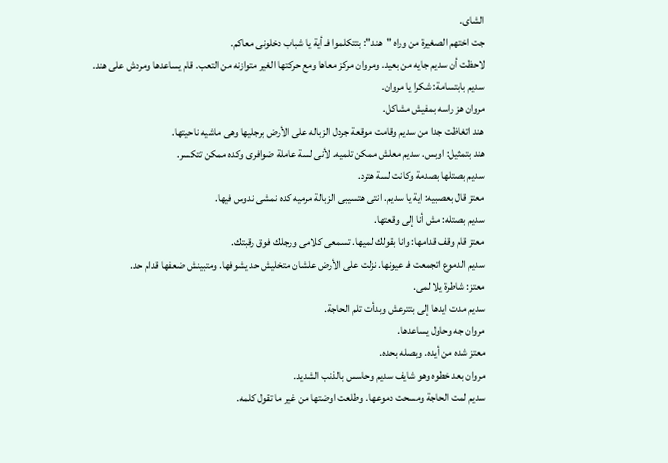الشاى.
جت اختهم الصغيرة من وراه "هند": بتتكلموا فـ أية يا شباب دخلونى معاكم.
لاحظت أن سديم جايه من بعيد. ومروان مركز معاها ومع حركتها الغير متوازنه من التعب. قام يساعدها ومردش على هند.
سديم بابتسامة: شكرا يا مروان.
مروان هز راسه بمفيش مشاكل.
هند اتغاظت جدا من سديم وقامت موقعة جردل الزباله على الأرض برجليها وهى ماشيه ناحيتها.
هند بتمثيل: اوبس. سديم معلش ممكن تلميه. لأنى لسة عاملة ضوافرى وكده ممكن تتكسر.
سديم بصتلها بصدمة وكانت لسة هترد.
معتز قال بعصبيه: اية يا سديم. انتى هتسيبى الزبالة مرميه كده نمشى ندوس فيها.
سديم بصتله: مش أنا إلى وقعتها.
معتز قام وقف قدامها: وانا بقولك لميها. تسمعى كلامى ورجلك فوق رقبتك.
سديم الدموع اتجمعت فـ عيونها. نزلت على الأرض علشان متخليش حد يشوفها. ومتبينش ضعفها قدام حد.
معتز: شاطرة يلا لمى.
سديم مدت ايدها إلى بتترعش وبدأت تلم الحاجة.
مروان جه وحاول يساعدها.
معتز شده من أيده. وبصله بحده.
مروان بعد خطوه وهو شايف سديم وحاسس بالذنب الشديد.
سديم لمت الحاجة ومسحت دموعها. وطلعت اوضتها من غير ما تقول كلمه.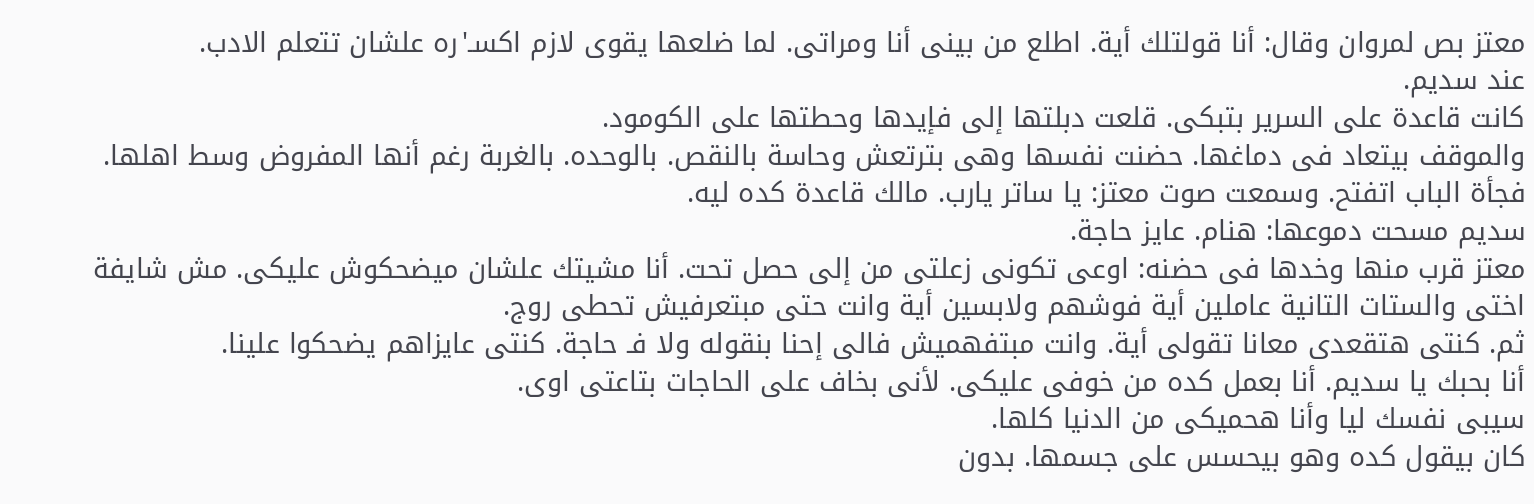معتز بص لمروان وقال: أنا قولتلك أية. اطلع من بينى أنا ومراتى. لما ضلعها يقوى لازم اكسـ'ره علشان تتعلم الادب.
عند سديم.
كانت قاعدة على السرير بتبكى. قلعت دبلتها إلى فإيدها وحطتها على الكومود.
والموقف بيتعاد فى دماغها. حضنت نفسها وهى بترتعش وحاسة بالنقص. بالوحده. بالغربة رغم أنها المفروض وسط اهلها.
فجأة الباب اتفتح. وسمعت صوت معتز: يا ساتر يارب. مالك قاعدة كده ليه.
سديم مسحت دموعها: هنام. عايز حاجة.
معتز قرب منها وخدها فى حضنه: اوعى تكونى زعلتى من إلى حصل تحت. أنا مشيتك علشان ميضحكوش عليكى. مش شايفة اختى والستات التانية عاملين أية فوشهم ولابسين أية وانت حتى مبتعرفيش تحطى روج.
ثم. كنتى هتقعدى معانا تقولى أية. وانت مبتفهميش فالى إحنا بنقوله ولا فـ حاجة. كنتى عايزاهم يضحكوا علينا.
أنا بحبك يا سديم. أنا بعمل كده من خوفى عليكى. لأنى بخاف على الحاجات بتاعتى اوى.
سيبى نفسك ليا وأنا هحميكى من الدنيا كلها.
كان بيقول كده وهو بيحسس على جسمها. بدون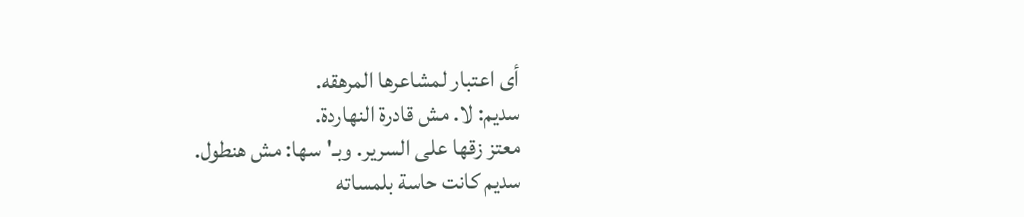أى اعتبار لمشاعرها المرهقه.
سديم: لا. مش قادرة النهاردة.
معتز زقها على السرير. وبـ'سها: مش هنطول.
سديم كانت حاسة بلمساته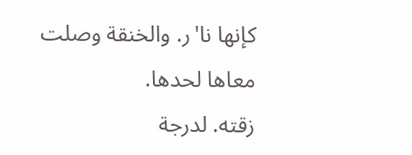كإنها نا'ر. والخنقة وصلت معاها لحدها.
زقته. لدرجة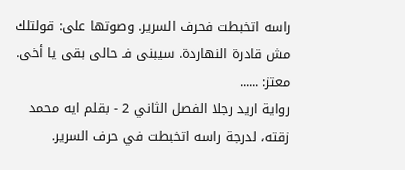راسه اتخبطت فحرف السرير. وصوتها على: قولتلك مش قادرة النهاردة. سيبنى فـ حالى بقى يا أخى.
معتز: ......
رواية اريد رجلا الفصل الثاني 2 - بقلم ايه محمد
زقته، لدرجة راسه اتخبطت في حرف السرير.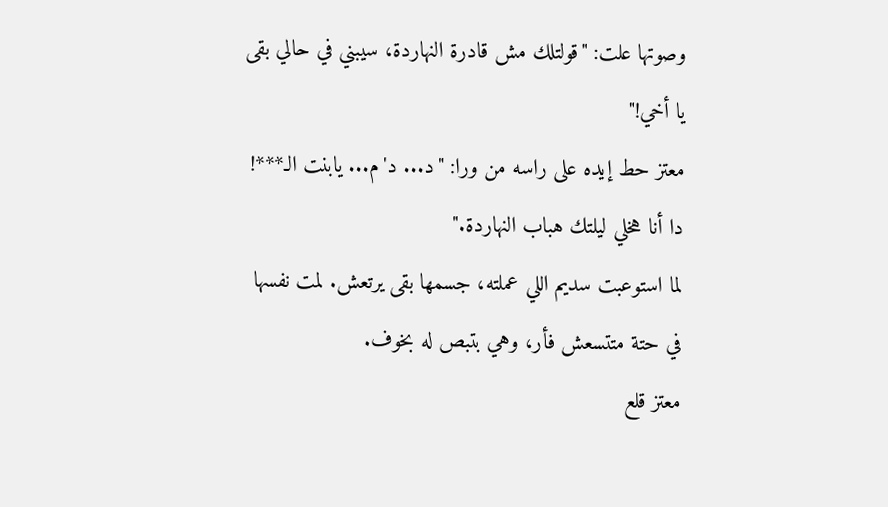وصوتها علت: "قولتلك مش قادرة النهاردة، سيبني في حالي بقى يا أخي!"
معتز حط إيده على راسه من ورا: "د... د'م... يابنت الـ***! دا أنا هخلي ليلتك هباب النهاردة."
لما استوعبت سديم اللي عملته، جسمها بقى يرتعش. لمت نفسها في حتة متتسعش فأر، وهي بتبص له بخوف.
معتز قلع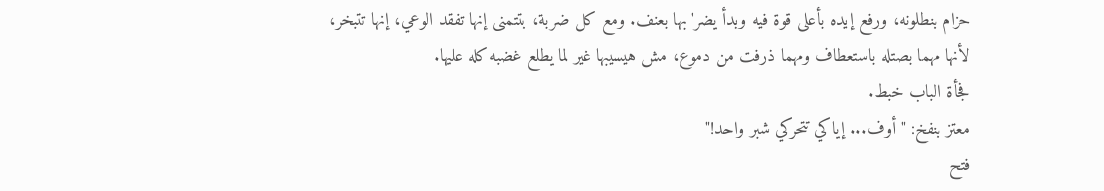حزام بنطلونه، ورفع إيده بأعلى قوة فيه وبدأ يضر'بها بعنف. ومع كل ضربة، بتتمنى إنها تفقد الوعي، إنها تتبخر، لأنها مهما بصتله باستعطاف ومهما ذرفت من دموع، مش هيسيبها غير لما يطلع غضبه كله عليها.
فجأة الباب خبط.
معتز بنفخ: "أوف... إياكي تتحركي شبر واحد!"
فتح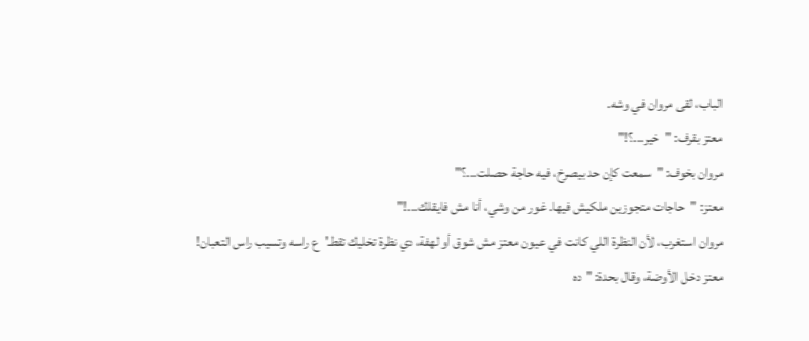الباب، لقى مروان في وشه.
معتز بقرف: "خير...؟!"
مروان بخوف: "سمعت كإن حد بيصرخ، فيه حاجة حصلت...؟"
معتز: "حاجات متجوزين ملكيش فيها. غور من وشي، أنا مش فايقلك...!"
مروان استغرب، لأن النظرة اللي كانت في عيون معتز مش شوق أو لهفة، دي نظرة تخليك تقطـ'ع راسه وتسيب راس التعبان!
معتز دخل الأوضة، وقال بحدة: "ده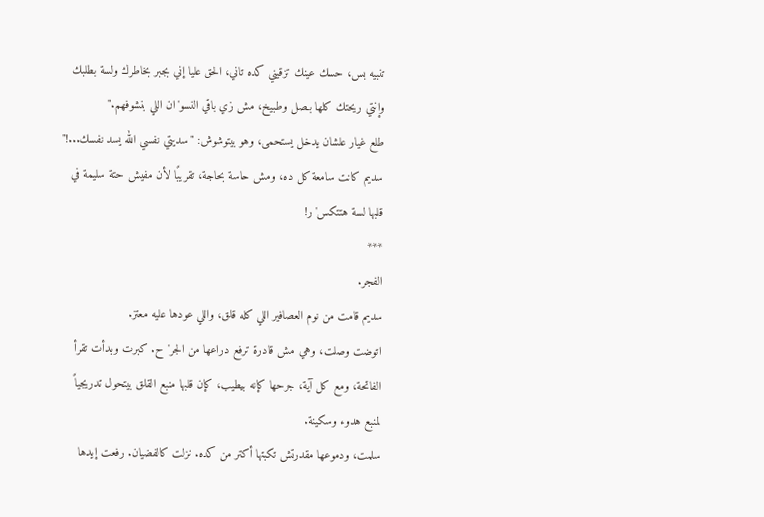تنبيه بس، حسك عينك تزقيني كده تاني، الحق عليا إني بجبر بخاطرك ولسة بطلبك وإنتي ريحتك كلها بـصل وطبيخ، مش زي باقي النسو'ان اللي بنشوفهم."
طلع غيار علشان يدخل يستحمى، وهو بيتوشوش: "سديتي نفسي الله يسد نفسك...!"
سديم كانت سامعة كل ده، ومش حاسة بحاجة، تقريبًا لأن مفيش حتة سليمة في قلبها لسة هتتكس'ر!
***
الفجر.
سديم قامت من نوم العصافير اللي كله قلق، واللي عودها عليه معتز.
اتوضت وصلت، وهي مش قادرة ترفع دراعها من الجر'ح. كبرت وبدأت تقرأ الفاتحة، ومع كل آية، جرحها كإنه بيطيب، كإن قلبها منبع القلق بيتحول تدريجياً لمنبع هدوء وسكينة.
سلمت، ودموعها مقدرتش تكبتها أكتر من كده. نزلت كالفضيان. رفعت إيدها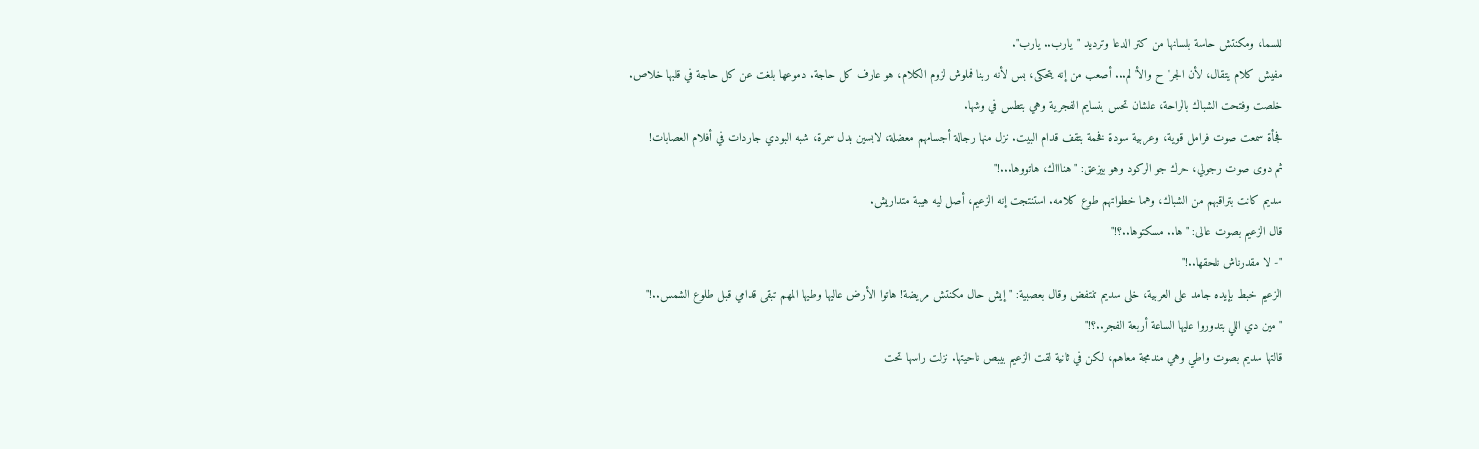للسما، ومكنتش حاسة بلسانها من كتر الدعا وترديد "يارب.. يارب".
مفيش كلام يتقال، لأن الجر'ح والأ'لم... أصعب من إنه يتحكى، بس لأنه ربنا فملوش لزوم الكلام، هو عارف كل حاجة. دموعها بلغت عن كل حاجة في قلبها خلاص.
خلصت وفتحت الشباك بالراحة، علشان تحس بنسايم الفجرية وهي بتطس في وشها.
فجأة سمعت صوت فرامل قوية، وعربية سودة فخمة بتقف قدام البيت. نزل منها رجالة أجسامهم معضلة، لابسين بدل سمرة، شبه البودي جاردات في أفلام العصابات!
ثم دوى صوت رجولي، حرك جو الركود وهو بيزعق: "هناااك، هاتووها...!"
سديم كانت بتراقبهم من الشباك، وهما خطواتهم طوع كلامه. استنتجت إنه الزعيم، أصل ليه هيبة متداريش.
قال الزعيم بصوت عالى: "ها.. مسكتوها..؟!"
"- لا مقدرناش نلحقها..!"
الزعيم خبط بإيده جامد على العربية، خلى سديم تنتفض وقال بعصبية: "إيش حال مكنتش مريضة! هاتوا الأرض عاليها وطيها المهم تبقى قدامي قبل طلوع الشمس..!"
"مين دي اللي بتدوروا عليها الساعة أربعة الفجر..؟!"
قالتها سديم بصوت واطي وهي مندمجة معاهم، لكن في ثانية لقت الزعيم بيبص ناحيتها. نزلت راسها تحت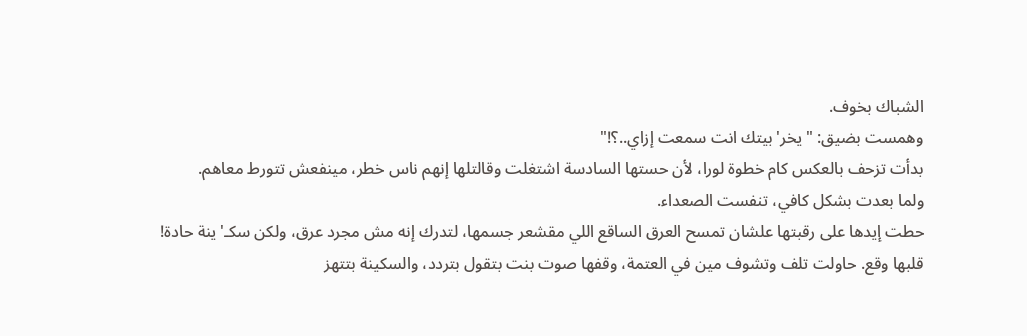الشباك بخوف.
وهمست بضيق: "يخر'بيتك انت سمعت إزاي..؟!"
بدأت تزحف بالعكس كام خطوة لورا، لأن حستها السادسة اشتغلت وقالتلها إنهم ناس خطر، مينفعش تتورط معاهم.
ولما بعدت بشكل كافي، تنفست الصعداء.
حطت إيدها على رقبتها علشان تمسح العرق الساقع اللي مقشعر جسمها، لتدرك إنه مش مجرد عرق، ولكن سكـ'ينة حادة!
قلبها وقع. حاولت تلف وتشوف مين في العتمة، وقفها صوت بنت بتقول بتردد، والسكينة بتتهز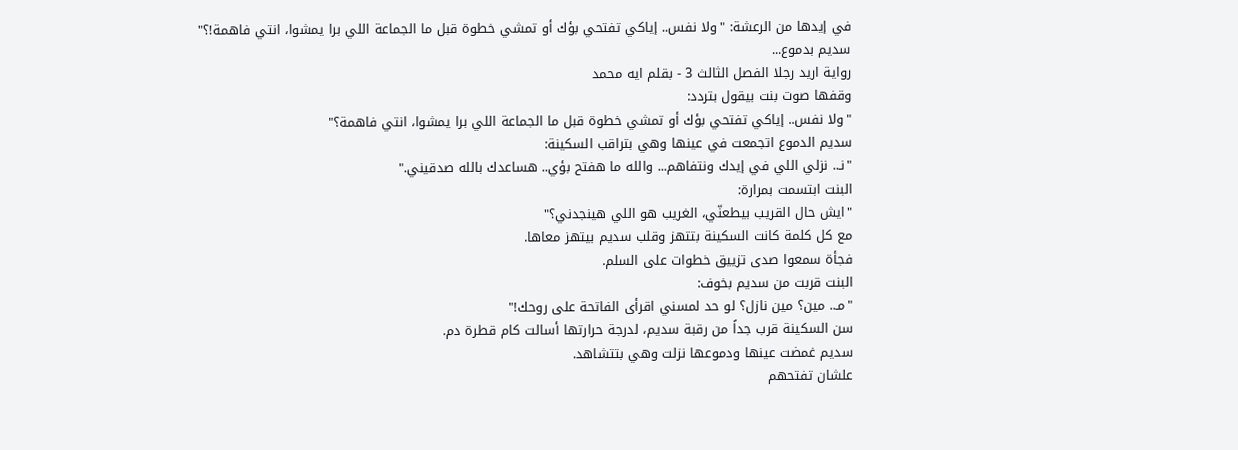في إيدها من الرعشة: "ولا نفس.. إياكي تفتحي بؤك أو تمشي خطوة قبل ما الجماعة اللي برا يمشوا، انتي فاهمة!؟"
سديم بدموع...
رواية اريد رجلا الفصل الثالث 3 - بقلم ايه محمد
وقفها صوت بنت بيقول بتردد:
"ولا نفس.. إياكي تفتحي بؤك أو تمشي خطوة قبل ما الجماعة اللي برا يمشوا، انتي فاهمة؟"
سديم الدموع اتجمعت في عينها وهي بتراقب السكينة:
"نـ.. نزلي اللي في إيدك ونتفاهم... والله ما هفتح بؤي.. هساعدك بالله صدقيني."
البنت ابتسمت بمرارة:
"ايش حال القريب بيطعنّي، الغريب هو اللي هينجدني؟"
مع كل كلمة كانت السكينة بتتهز وقلب سديم بيتهز معاها.
فجأة سمعوا صدى تزييق خطوات على السلم.
البنت قربت من سديم بخوف:
"مـ.. مين؟ مين نازل؟ لو حد لمسني اقرأى الفاتحة على روحك!"
سن السكينة قرب جداً من رقبة سديم، لدرجة حرارتها أسالت كام قطرة دم.
سديم غمضت عينها ودموعها نزلت وهي بتتشاهد.
علشان تفتحهم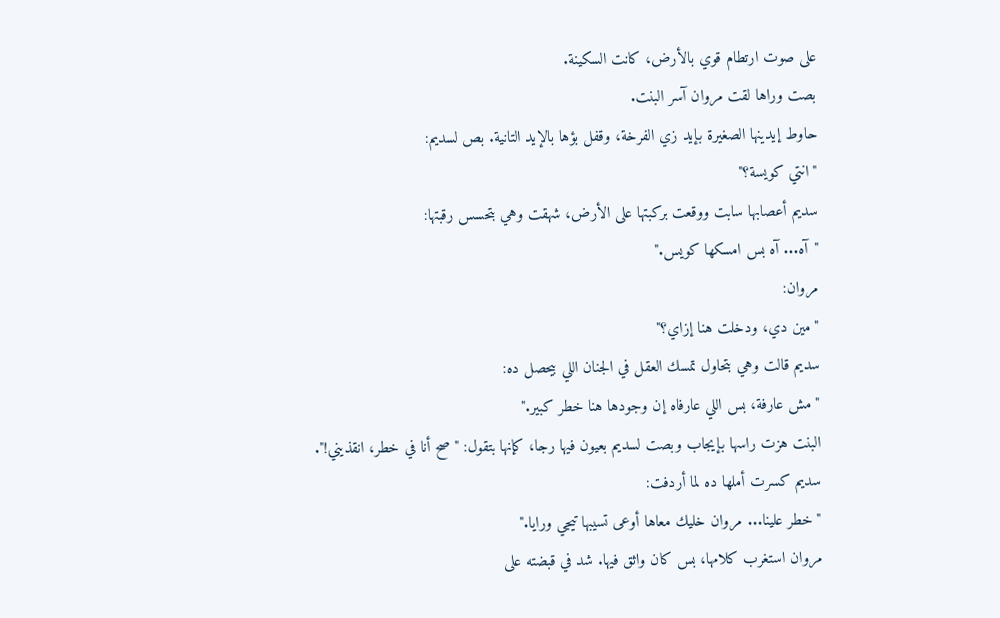على صوت ارتطام قوي بالأرض، كانت السكينة.
بصت وراها لقت مروان آسر البنت.
حاوط إيدينها الصغيرة بإيد زي الفرخة، وقفل بؤها بالإيد التانية. بص لسديم:
"انتي كويسة؟"
سديم أعصابها سابت ووقعت بركبتها على الأرض، شهقت وهي بتحسس رقبتها:
"آه... آه بس امسكها كويس."
مروان:
"مين دي، ودخلت هنا إزاي؟"
سديم قالت وهي بتحاول تمسك العقل في الجنان اللي بيحصل ده:
"مش عارفة، بس اللي عارفاه إن وجودها هنا خطر كبير."
البنت هزت راسها بإيجاب وبصت لسديم بعيون فيها رجا، كإنها بتقول: "صح أنا في خطر، انقذيني!".
سديم كسرت أملها ده لما أردفت:
"خطر علينا... مروان خليك معاها أوعى تسيبها تيجي ورايا."
مروان استغرب كلامها، بس كان واثق فيها. شد في قبضته على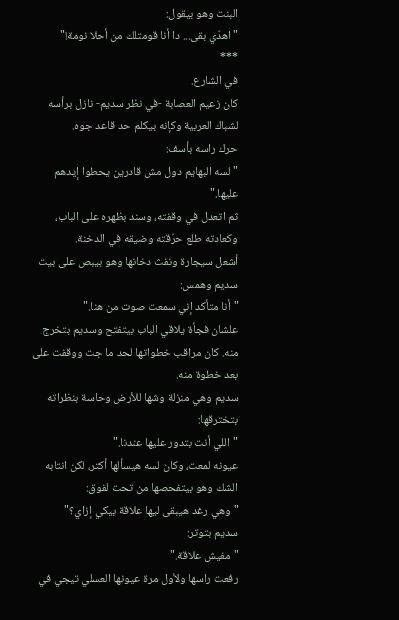البنت وهو بيقول:
"اهدّي بقى... دا أنا قومتلك من أحلا نومة!"
***
في الشارع.
كان زعيم العصابة -في نظر سديم- نازل برأسه لشباك العربية وكإنه بيكلم حد قاعد جوه.
حرك راسه بأسف:
"لسه البهايم دول مش قادرين يحطوا إيدهم عليها."
ثم اتعدل في وقفته، وسند بظهره على الباب، وكعادته طلع حرّقته وضيقه في الدخنة.
أشعل سيجارة ونفث دخانها وهو بيبص على بيت سديم وهمس:
"أنا متأكد إني سمعت صوت من هنا."
علشان فجأة يلاقي الباب بيتفتح وسديم بتخرج منه. كان مراقب خطواتها لحد ما جت ووقفت على بعد خطوة منه.
سديم وهي منزلة وشها للأرض وحاسة بنظراته بتخترقها:
"اللي أنت بتدور عليها عندنا."
عيونه لمعت، وكان لسه هيسألها أكتر، لكن انتابه الشك وهو بيتفحصها من تحت لفوق:
"وهي رغد هيبقى ليها علاقة بيكي إزاي؟"
سديم بتوتر:
"مفيش علاقة."
رفعت راسها ولأول مرة عيونها العسلي تيجي في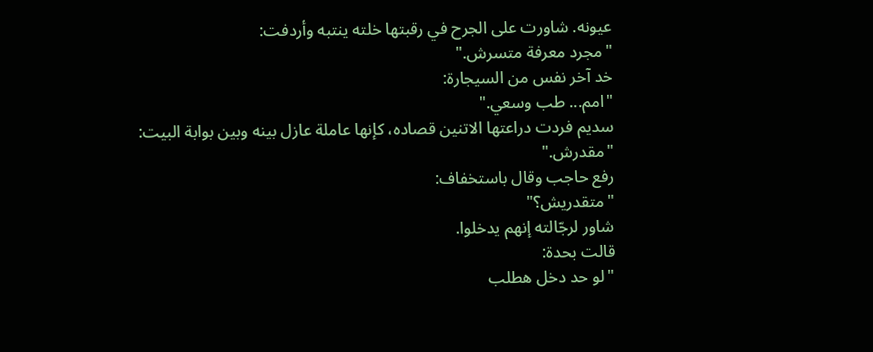عيونه. شاورت على الجرح في رقبتها خلته ينتبه وأردفت:
"مجرد معرفة متسرش."
خد آخر نفس من السيجارة:
"امم... طب وسعي."
سديم فردت دراعتها الاتنين قصاده، كإنها عاملة عازل بينه وبين بوابة البيت:
"مقدرش."
رفع حاجب وقال باستخفاف:
"متقدريش؟"
شاور لرجّالته إنهم يدخلوا.
قالت بحدة:
"لو حد دخل هطلب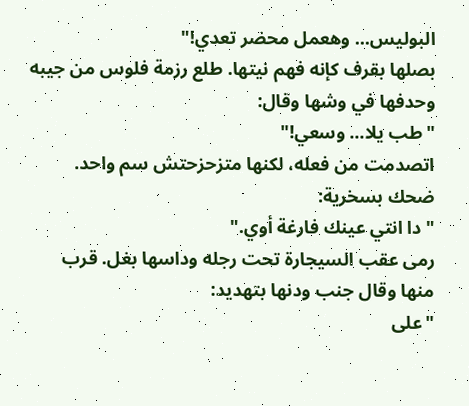البوليس... وهعمل محضر تعدي!"
بصلها بقرف كإنه فهم نيتها. طلع رزمة فلوس من جيبه وحدفها في وشها وقال:
"طب يلا... وسعي!"
اتصدمت من فعله، لكنها متزحزحتش سم واحد. ضحك بسخرية:
"دا انتي عينك فارغة أوي."
رمى عقب السيجارة تحت رجله وداسها بغل. قرب منها وقال جنب ودنها بتهديد:
"على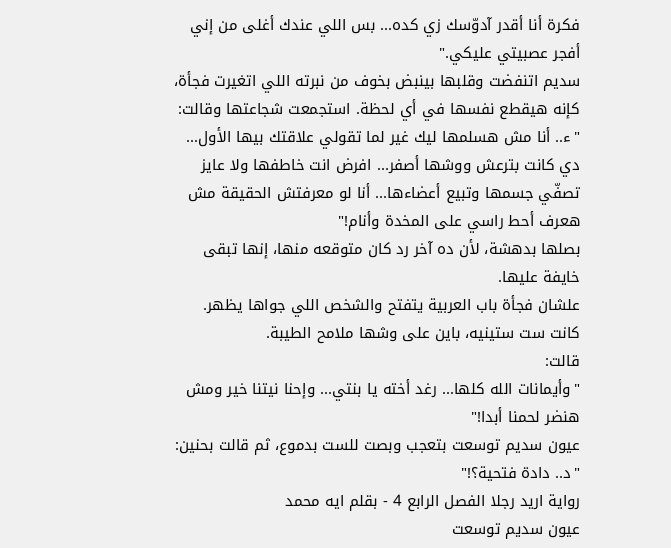فكرة أنا أقدر آدوّسك زي كده... بس اللي عندك أغلى من إني أفجر عصبيتي عليكي."
سديم اتنفضت وقلبها بينبض بخوف من نبرته اللي اتغيرت فجأة، كإنه هيقطع نفسها في أي لحظة. استجمعت شجاعتها وقالت:
"ء.. أنا مش هسلمها ليك غير لما تقولي علاقتك بيها الأول... دي كانت بترعش ووشها أصفر... افرض انت خاطفها ولا عايز تصفّي جسمها وتبيع أعضاءها... أنا لو معرفتش الحقيقة مش هعرف أحط راسي على المخدة وأنام!"
بصلها بدهشة، لأن ده آخر رد كان متوقعه منها، إنها تبقى خايفة عليها.
علشان فجأة باب العربية يتفتح والشخص اللي جواها يظهر. كانت ست ستينيه، باين على وشها ملامح الطيبة.
قالت:
"وأيمانات الله كلها... رغد أخته يا بنتي... وإحنا نيتنا خير ومش هنضر لحمنا أبدا!"
عيون سديم توسعت بتعجب وبصت للست بدموع، ثم قالت بحنين:
"د.. دادة فتحية؟!"
رواية اريد رجلا الفصل الرابع 4 - بقلم ايه محمد
عيون سديم توسعت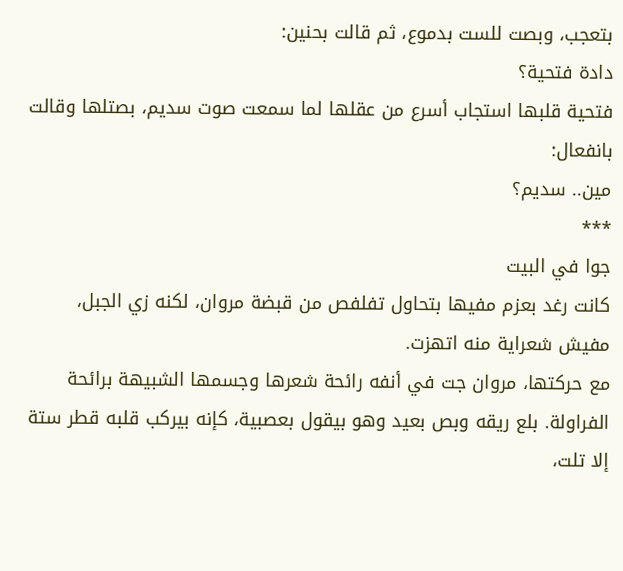بتعجب، وبصت للست بدموع، ثم قالت بحنين:
دادة فتحية؟
فتحية قلبها استجاب أسرع من عقلها لما سمعت صوت سديم، بصتلها وقالت بانفعال:
مين.. سديم؟
***
جوا في البيت
كانت رغد بعزم مفيها بتحاول تفلفص من قبضة مروان، لكنه زي الجبل، مفيش شعراية منه اتهزت.
مع حركتها، مروان جت في أنفه رائحة شعرها وجسمها الشبيهة برائحة الفراولة. بلع ريقه وبص بعيد وهو بيقول بعصبية، كإنه بيركب قلبه قطر ستة إلا تلت،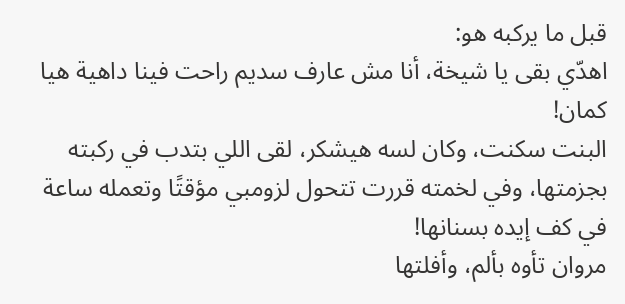قبل ما يركبه هو:
اهدّي بقى يا شيخة، أنا مش عارف سديم راحت فينا داهية هيا كمان!
البنت سكنت، وكان لسه هيشكر، لقى اللي بتدب في ركبته بجزمتها، وفي لخمته قررت تتحول لزومبي مؤقتًا وتعمله ساعة في كف إيده بسنانها!
مروان تأوه بألم، وأفلتها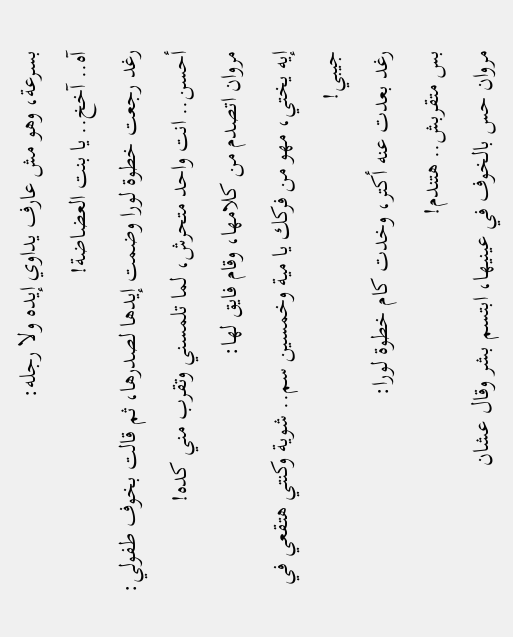بسرعة، وهو مش عارف يداوي إيده ولا رجله:
آه.. آخخ.. يا بنت العضاضة!
رغد رجعت خطوة لورا وضمت إيدها لصدرها، ثم قالت بخوف طفولي:
أحسن.. انت واحد متحرش، لما تلمسني وتقرب مني كده!
مروان اتصدم من كلامها، وقام فايق لها:
إيه يختي، مهو من فركك يا مية وخمسين سم.. شوية وكنتي هتقعي في جيبي!
رغد بعدت عنه أكتر، وخدت كام خطوة لورا:
بس متقربش.. هتندم!
مروان حس بالخوف في عينيها، ابتسم بشر وقال عشان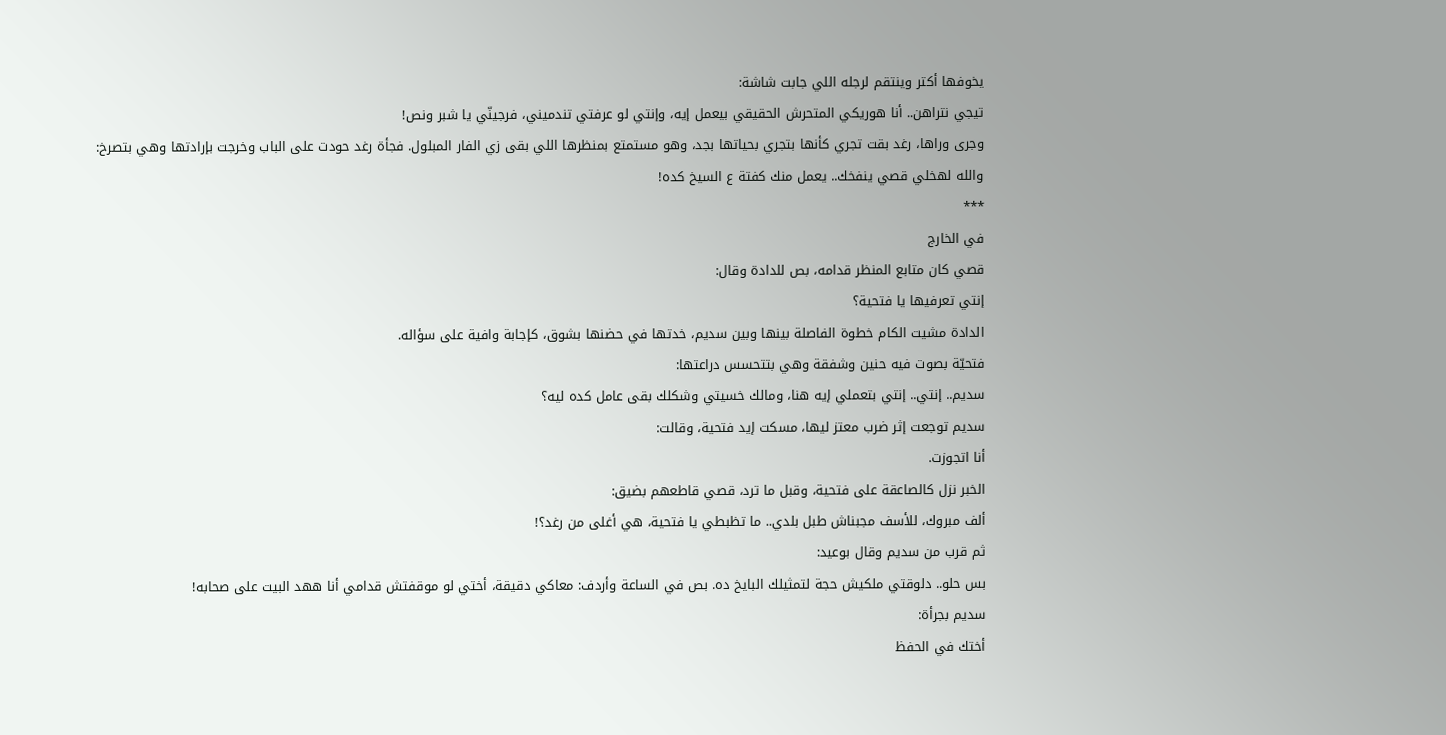يخوفها أكتر وينتقم لرجله اللي جابت شاشة:
تيجي نتراهن.. أنا هوريكي المتحرش الحقيقي بيعمل إيه، وإنتي لو عرفتي تندميني، فرجينّي يا شبر ونص!
وجرى وراها، رغد بقت تجري كأنها بتجري بحياتها بجد، وهو مستمتع بمنظرها اللي بقى زي الفار المبلول. فجأة رغد حودت على الباب وخرجت بإرادتها وهي بتصرخ:
والله لهخلي قصي ينفخك.. يعمل منك كفتة ع السيخ كده!
***
في الخارج
قصي كان متابع المنظر قدامه، بص للدادة وقال:
إنتي تعرفيها يا فتحية؟
الدادة مشيت الكام خطوة الفاصلة بينها وبين سديم، خدتها في حضنها بشوق، كإجابة وافية على سؤاله.
فتحيّة بصوت فيه حنين وشفقة وهي بتتحسس دراعتها:
سديم.. إنتي.. إنتي بتعملي إيه هنا، ومالك خسيتي وشكلك بقى عامل كده ليه؟
سديم توجعت إثر ضرب معتز ليها، مسكت إيد فتحية، وقالت:
أنا اتجوزت.
الخبر نزل كالصاعقة على فتحية، وقبل ما ترد، قصي قاطعهم بضيق:
ألف مبروك، للأسف مجبناش طبل بلدي.. ما تظبطي يا فتحية، هي أغلى من رغد؟!
ثم قرب من سديم وقال بوعيد:
بس حلو.. دلوقتي ملكيش حجة لتمثيلك البايخ ده. بص في الساعة وأردف: معاكي دقيقة، أختي لو موقفتش قدامي أنا ههد البيت على صحابه!
سديم بجرأة:
أختك في الحفظ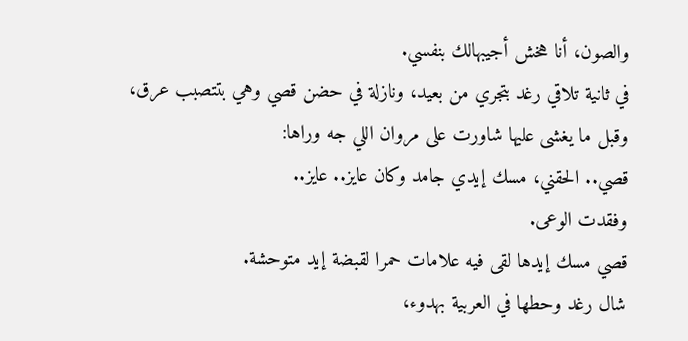والصون، أنا هخش أجيبهالك بنفسي.
في ثانية تلاقي رغد بتجري من بعيد، ونازلة في حضن قصي وهي بتتصبب عرق، وقبل ما يغشى عليها شاورت على مروان اللي جه وراها:
قصي.. الحقني، مسك إيدي جامد وكان عايز.. عايز..
وفقدت الوعى.
قصي مسك إيدها لقى فيه علامات حمرا لقبضة إيد متوحشة.
شال رغد وحطها في العربية بهدوء،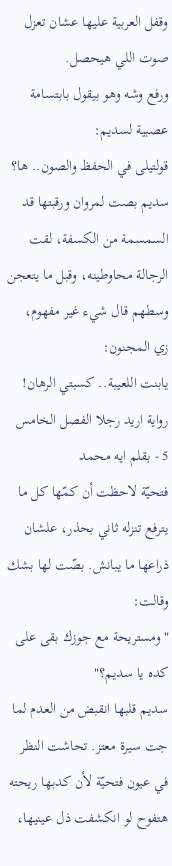وقفل العربية عليها عشان تعزل صوت اللي هيحصل.
ورفع وشه وهو بيقول بابتسامة عصبية لسديم:
قولتيلى في الحفظ والصون.. ها؟
سديم بصت لمروان ورقبتها قد السمسمة من الكسفة، لقت الرجالة محاوطينه، وقبل ما يتعجن وسطهم قال شيء غير مفهوم، زي المجنون:
يابنت اللعيبة.. كسبتي الرهان!
رواية اريد رجلا الفصل الخامس 5 - بقلم ايه محمد
فتحيّة لاحظت أن كمّها كل ما يترفع تنزله ثاني بحذر، علشان ذراعها ما يبانش. بصّت لها بشك وقالت:
"ومستريحة مع جوزك بقى على كده يا سديم؟"
سديم قلبها انقبض من العدم لما جت سيرة معتز. تحاشت النظر في عيون فتحيّة لأن كدبها ريحته هتفوح لو انكشفت ذل عينيها،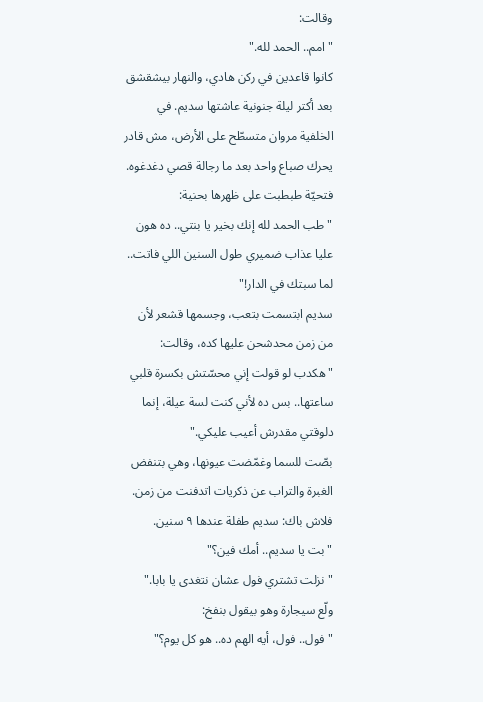وقالت:
"امم.. الحمد لله."
كانوا قاعدين في ركن هادي، والنهار بيشقشق بعد أكتر ليلة جنونية عاشتها سديم. في الخلفية مروان متسطّح على الأرض، مش قادر يحرك صباع واحد بعد ما رجالة قصي دغدغوه.
فتحيّة طبطبت على ظهرها بحنية:
"طب الحمد لله إنك بخير يا بنتي.. ده هون عليا عذاب ضميري طول السنين اللي فاتت.. لما سبتك في الدار!"
سديم ابتسمت بتعب، وجسمها قشعر لأن من زمن محدشحن عليها كده، وقالت:
"هكدب لو قولت إني محسّتش بكسرة قلبي ساعتها.. بس ده لأني كنت لسة عيلة، إنما دلوقتي مقدرش أعيب عليكي."
بصّت للسما وغمّضت عيونها، وهي بتنفض الغبرة والتراب عن ذكريات اتدفنت من زمن.
فلاش باك: سديم طفلة عندها ٩ سنين.
"بت يا سديم.. أمك فين؟"
"نزلت تشتري فول عشان نتغدى يا بابا."
ولّع سيجارة وهو بيقول بنفخ:
"فول.. فول، أيه الهم ده.. هو كل يوم؟"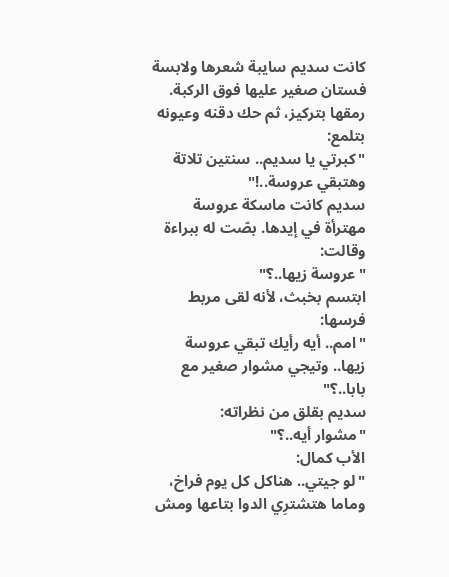كانت سديم سايبة شعرها ولابسة فستان صغير عليها فوق الركبة. رمقها بتركيز، ثم حك دقنه وعيونه بتلمع:
"كبرتي يا سديم.. سنتين تلاتة وهتبقي عروسة..!"
سديم كانت ماسكة عروسة مهترأة في إيدها. بصّت له ببراءة وقالت:
"عروسة زيها..؟"
ابتسم بخبث، لأنه لقى مربط فرسها:
"امم.. أيه رأيك تبقي عروسة زيها.. وتيجي مشوار صغير مع بابا..؟"
سديم بقلق من نظراته:
"مشوار أيه..؟"
الأب كمال:
"لو جيتي.. هناكل كل يوم فراخ، وماما هتشترِي الدوا بتاعها ومش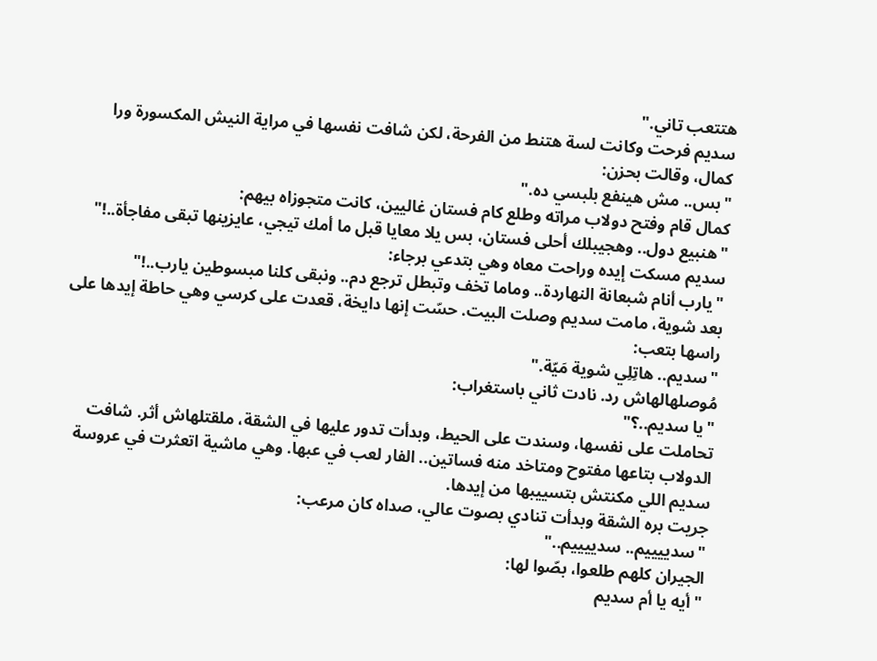هتتعب تاني."
سديم فرحت وكانت لسة هتنط من الفرحة، لكن شافت نفسها في مراية النيش المكسورة ورا كمال، وقالت بحزن:
"بس.. مش هينفع بلبسي ده."
كمال قام وفتح دولاب مراته وطلع كام فستان غاليين، كانت متجوزاه بيهم:
"هنبيع دول.. وهجيبلك أحلى فستان، بس يلا معايا قبل ما أمك تيجي، عايزينها تبقى مفاجأة..!"
سديم مسكت إيده وراحت معاه وهي بتدعي برجاء:
"يارب أنام شبعانة النهاردة.. وماما تخف وتبطل ترجع دم.. ونبقى كلنا مبسوطين يارب..!"
بعد شوية، مامت سديم وصلت البيت. حسّت إنها دايخة، قعدت على كرسي وهي حاطة إيدها على راسها بتعب:
"سديم.. هاتِلِي شوية مَيّة."
مُوصلهالهاش رد. نادت ثاني باستغراب:
"يا سديم..؟"
تحاملت على نفسها، وسندت على الحيط، وبدأت تدور عليها في الشقة، ملقتلهاش أثر. شافت الدولاب بتاعها مفتوح ومتاخد منه فساتين.. الفار لعب في عبها. وهي ماشية اتعثرت في عروسة سديم اللي مكنتش بتسييبها من إيدها.
جريت بره الشقة وبدأت تنادي بصوت عالي، صداه كان مرعب:
"سدييييم.. سدييييم.."
الجيران كلهم طلعوا، بصّوا لها:
"أيه يا أم سديم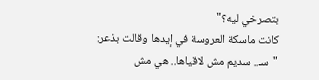بتصرخي ليه؟"
كانت ماسكة العروسة في إيدها وقالت بذعر:
"سـ.. سديم مش لاقياها.. هي مش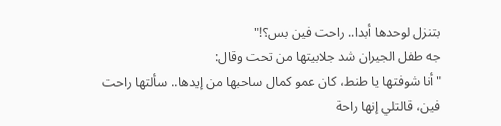بتنزل لوحدها أبدا.. راحت فين بس؟!"
جه طفل الجيران شد جلابيتها من تحت وقال:
"أنا شوفتها يا طنط، كان عمو كمال ساحبها من إيدها.. سألتها راحت فين، قالتلي إنها راحة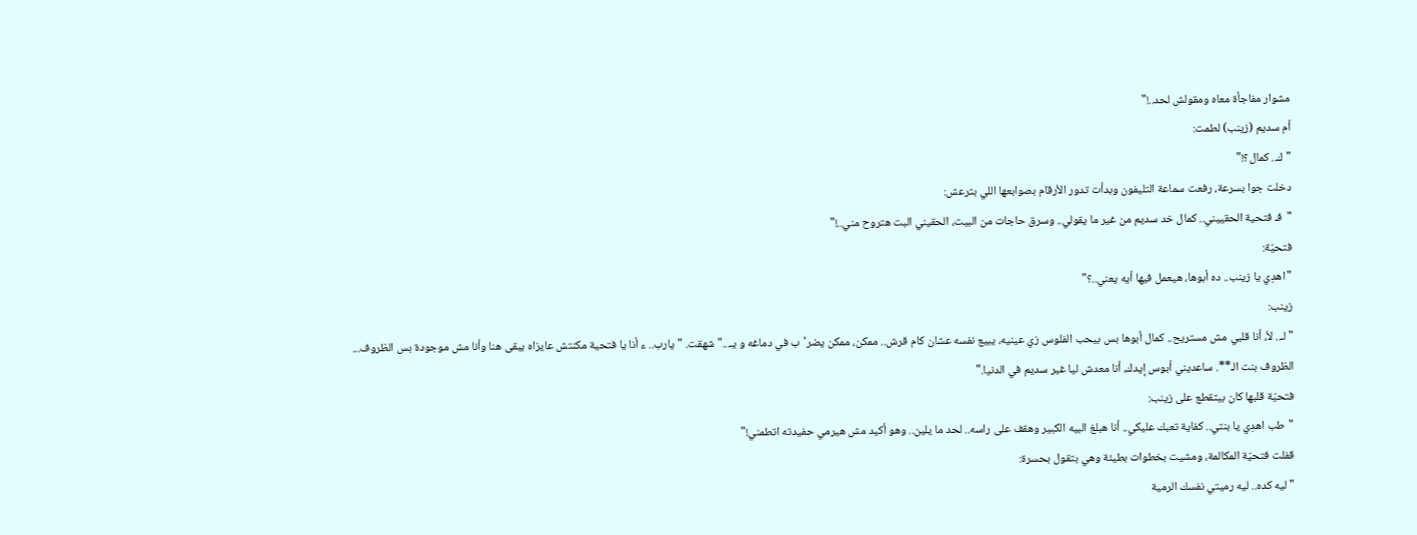مشوار مفاجأة معاه ومقولش لحد..!"
أم سديم (زينب) لطمت:
"ك.. كمال؟!"
دخلت جوا بسرعة، رفعت سماعة التليفون وبدأت تدور الأرقام بصوابعها اللي بترعش:
"فـ فتحية الحقييني.. كمال خد سديم من غير ما يقولي.. وسرق حاجات من البيت، الحقيني البت هتروح مني..!"
فتحيّة:
"اهدِي يا زينب.. ده أبوها، هيعمل فيها أيه يعني..؟"
زينب:
"لـ.. لأ، أنا قلبي مش مستريح.. كمال أبوها بس بيحب الفلوس زي عينيه، يبيع نفسه عشان كام قرش.. ممكن، ممكن يضر'ب في دماغه و يـ..." شهقت. "يارب.. ء أنا يا فتحية مكنتش عايزاه يبقى هنا وأنا مش موجودة بس الظروف... الظروف بنت الـ**. ساعديني أبوس إيدك، أنا معدش ليا غير سديم في الدنيا."
فتحيّة قلبها كان بيتقطع على زينب:
"طب اهدِي يا بنتي.. كفاية تعبك عليكي.. أنا هبلغ البيه الكبير وهقف على راسه.. لحد ما يلين.. وهو أكيد مش هيرمي حفيدته اتطمني!"
قفلت فتحيّة المكالمة، ومشيت بخطوات بطيئة وهي بتقول بحسرة:
"ليه كده.. ليه رميتي نفسك الرمية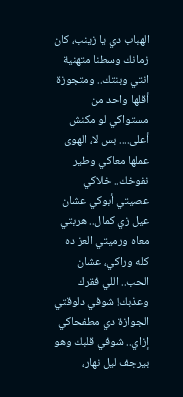الهباب دي يا زينب، كان زمانك وسطنا متهنية انتي وبنتك.. ومتجوزة أقلها واحد من مستواكي لو مكنش أعلى.... بس لا، الهوى عملها معاكي وطير نفوخك.. خلاكي عصيتي أبوكي عشان عيل زي كمال.. هربتي معاه ورميتي العز ده كله وراكي، عشان الحب.. اللي فقرك وعذبك! شوفي دلوقتي الجوازة دي مطفحاكي إزاي.. شوفي قلبك وهو بيرجف ليل نهار،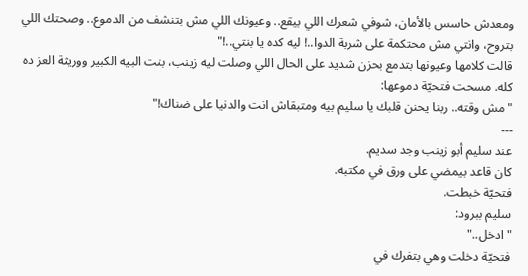ومعدش حاسس بالأمان، شوفي شعرك اللي بيقع.. وعيونك اللي مش بتنشف من الدموع.. وصحتك اللي بتروح، وانتي مش محتكمة على شربة الدوا..! ليه كده يا بنتي..!"
قالت كلامها وعيونها بتدمع بحزن شديد على الحال اللي وصلت ليه زينب، بنت البيه الكبير ووريثة العز ده كله. مسحت فتحيّة دموعها:
"مش وقته.. ربنا يحنن قلبك يا سليم بيه ومتبقاش انت والدنيا على ضناك!"
---
عند سليم أبو زينب وجد سديم.
كان قاعد بيمضي على ورق في مكتبه.
فتحيّة خبطت.
سليم ببرود:
"ادخل.."
فتحيّة دخلت وهي بتفرك في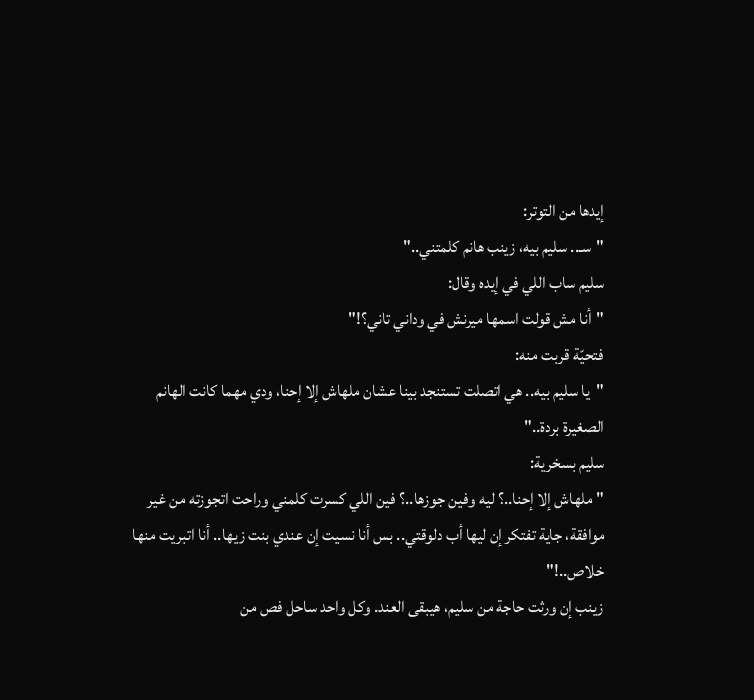إيدها من التوتر:
"سـ.. سليم بيه، زينب هانم كلمتني.."
سليم ساب اللي في إيده وقال:
"أنا مش قولت اسمها ميرنش في وداني تاني؟!"
فتحيّة قربت منه:
"يا سليم بيه.. هي اتصلت تستنجد بينا عشان ملهاش إلا إحنا، ودي مهما كانت الهانم الصغيرة بردة.."
سليم بسخرية:
"ملهاش إلا إحنا..؟ ليه وفين جوزها..؟ فين اللي كسرت كلمني وراحت اتجوزته من غير موافقة، جاية تفتكر إن ليها أب دلوقتي.. بس أنا نسيت إن عندي بنت زيها.. أنا اتبريت منها خلاص..!"
زينب إن ورثت حاجة من سليم، هيبقى العند. وكل واحد ساحل فص من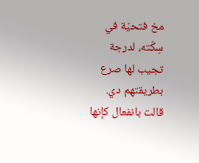مخ فتحيّة في سِكّته، لدرجة تجيب لها صرع بطريقتهم دي.
قالت بانفعال كإنها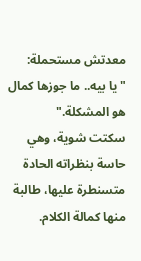معدتش مستحملة:
"يا بيه.. ما جوزها كمال هو المشكلة."
سكتت شوية، وهي حاسة بنظراته الحادة متسنطرة عليها، طالبة منها كمالة الكلام.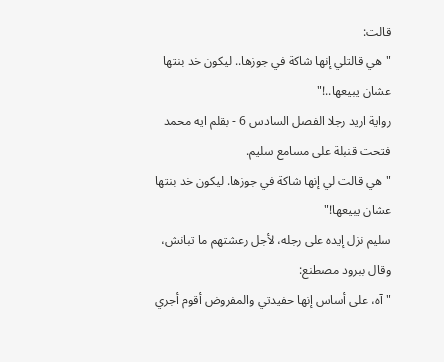قالت:
"هي قالتلي إنها شاكة في جوزها.. ليكون خد بنتها عشان يبيعها..!"
رواية اريد رجلا الفصل السادس 6 - بقلم ايه محمد
فتحت قنبلة على مسامع سليم.
"هي قالت لي إنها شاكة في جوزها. ليكون خد بنتها عشان يبيعها!"
سليم نزل إيده على رجله، لأجل رعشتهم ما تبانش، وقال ببرود مصطنع:
"آه، على أساس إنها حفيدتي والمفروض أقوم أجري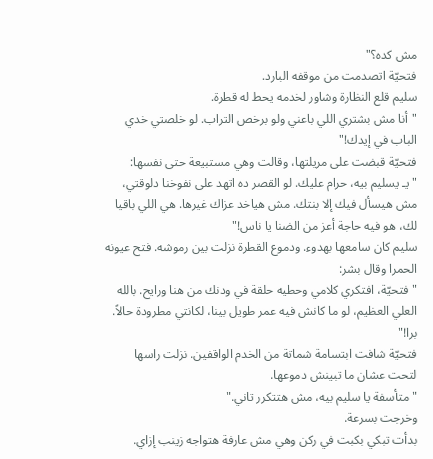مش كده؟"
فتحيّة اتصدمت من موقفه البارد.
سليم قلع النظارة وشاور لخدمه يحط له قطرة.
"أنا مش بشتري اللي باعني ولو برخص التراب. لو خلصتي خدي الباب في إيدك!"
فتحيّة قبضت على مريلتها، وقالت وهي مستبيعة حتى نفسها:
"يـ يسليم بيه، حرام عليك. لو القصر ده اتهد على نفوخنا دلوقتي، مش هيسأل فيك إلا بنتك. مش هياخد عزاك غيرها. هي اللي باقيا لك، هو فيه حاجة أعز من الضنا يا ناس!"
سليم كان سامعها بهدوء. ودموع القطرة نزلت بين رموشه. فتح عيونه الحمرا وقال بشر:
"فتحيّة، افتكري كلامي وحطيه حلقة في ودنك من هنا ورايح. بالله العلي العظيم، لو ما كانش فيه عمر طويل بينا، لكانتي مطرودة حالاً. برا!"
فتحيّة شافت ابتسامة شماتة من الخدم الواقفين. نزلت راسها لتحت عشان ما تبينش دموعها.
"متأسفة يا سليم بيه، مش هتتكرر تاني."
وخرجت بسرعة.
بدأت تبكي بكبت في ركن وهي مش عارفة هتواجه زينب إزاي.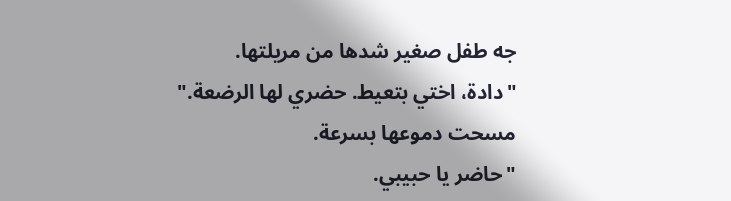جه طفل صغير شدها من مريلتها.
"دادة، اختي بتعيط. حضري لها الرضعة."
مسحت دموعها بسرعة.
"حاضر يا حبيبي.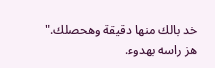خد بالك منها دقيقة وهحصلك."
هز راسه بهدوء.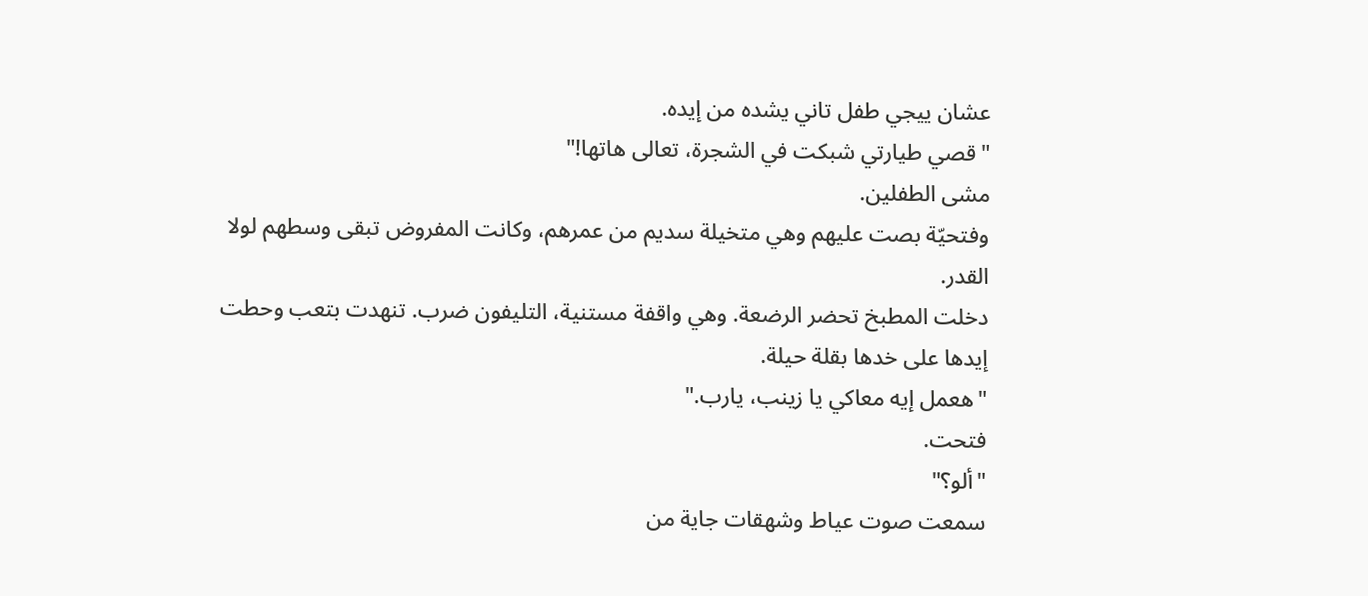عشان ييجي طفل تاني يشده من إيده.
"قصي طيارتي شبكت في الشجرة، تعالى هاتها!"
مشى الطفلين.
وفتحيّة بصت عليهم وهي متخيلة سديم من عمرهم، وكانت المفروض تبقى وسطهم لولا القدر.
دخلت المطبخ تحضر الرضعة. وهي واقفة مستنية، التليفون ضرب. تنهدت بتعب وحطت إيدها على خدها بقلة حيلة.
"هعمل إيه معاكي يا زينب، يارب."
فتحت.
"ألو؟"
سمعت صوت عياط وشهقات جاية من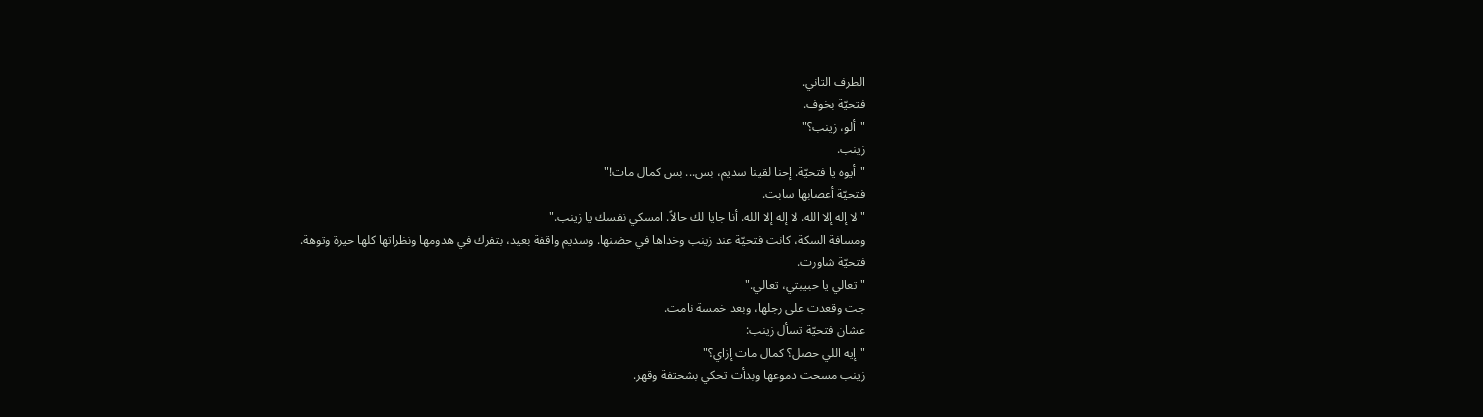الطرف التاني.
فتحيّة بخوف.
"ألو، زينب؟"
زينب.
"أيوه يا فتحيّة. إحنا لقينا سديم، بس... بس كمال مات!"
فتحيّة أعصابها سابت.
"لا إله إلا الله. لا إله إلا الله. أنا جايا لك حالاً. امسكي نفسك يا زينب."
ومسافة السكة، كانت فتحيّة عند زينب وخداها في حضنها. وسديم واقفة بعيد، بتفرك في هدومها ونظراتها كلها حيرة وتوهة.
فتحيّة شاورت.
"تعالي يا حبيبتي، تعالي."
جت وقعدت على رجلها، وبعد خمسة نامت.
عشان فتحيّة تسأل زينب:
"إيه اللي حصل؟ كمال مات إزاي؟"
زينب مسحت دموعها وبدأت تحكي بشحتفة وقهر.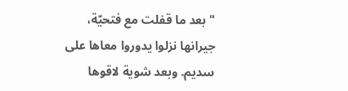"بعد ما قفلت مع فتحيّة، جيرانها نزلوا يدوروا معاها على سديم. وبعد شوية لاقوها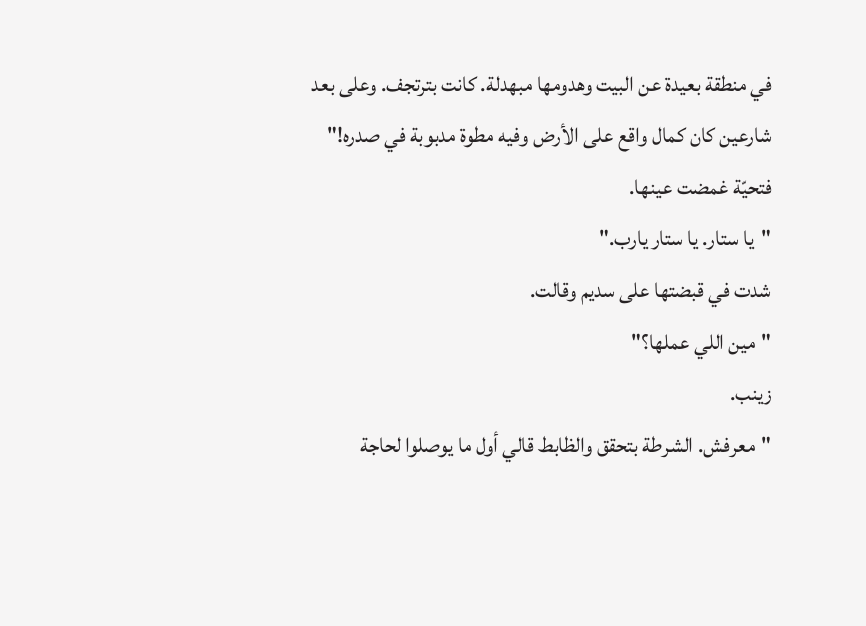في منطقة بعيدة عن البيت وهدومها مبهدلة. كانت بترتجف. وعلى بعد شارعين كان كمال واقع على الأرض وفيه مطوة مدبوبة في صدره!"
فتحيّة غمضت عينها.
"يا ستار. يا ستار يارب."
شدت في قبضتها على سديم وقالت.
"مين اللي عملها؟"
زينب.
"معرفش. الشرطة بتحقق والظابط قالي أول ما يوصلوا لحاجة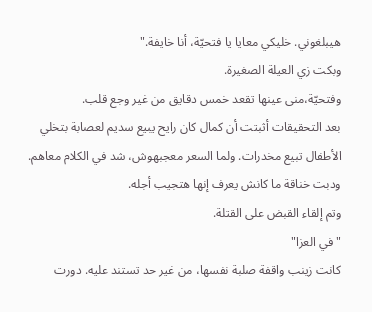هيبلغوني. خليكي معايا يا فتحيّة، أنا خايفة."
وبكت زي العيلة الصغيرة.
وفتحيّة،منى عينها تقعد خمس دقايق من غير وجع قلب.
بعد التحقيقات أثبتت أن كمال كان رايح يبيع سديم لعصابة بتخلي الأطفال تبيع مخدرات. ولما السعر معجبهوش، شد في الكلام معاهم. ودبت خناقة ما كانش يعرف إنها هتجيب أجله.
وتم إلقاء القبض على القتلة.
"في العزا"
كانت زينب واقفة صلبة نفسها، من غير حد تستند عليه. دورت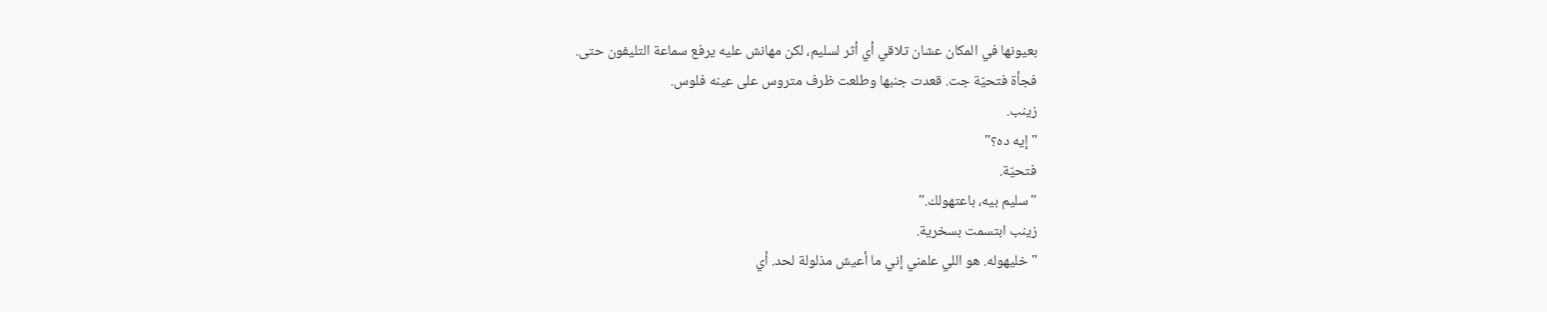بعيونها في المكان عشان تلاقي أي أثر لسليم، لكن مهانش عليه يرفع سماعة التليفون حتى.
فجأة فتحيّة جت. قعدت جنبها وطلعت ظرف متروس على عينه فلوس.
زينب.
"إيه ده؟"
فتحيّة.
"سليم بيه، باعتهولك."
زينب ابتسمت بسخرية.
"خليهوله. هو اللي علمني إني ما أعيش مذلولة لحد. أي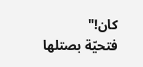كان!"
فتحيّة بصتلها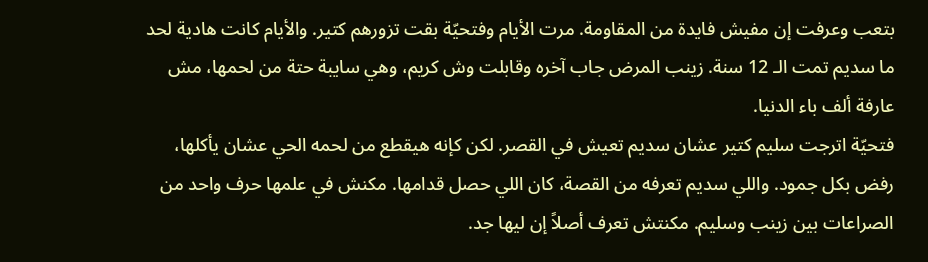بتعب وعرفت إن مفيش فايدة من المقاومة. مرت الأيام وفتحيّة بقت تزورهم كتير. والأيام كانت هادية لحد ما سديم تمت الـ 12 سنة. زينب المرض جاب آخره وقابلت وش كريم، وهي سايبة حتة من لحمها، مش عارفة ألف باء الدنيا.
فتحيّة اترجت سليم كتير عشان سديم تعيش في القصر. لكن كإنه هيقطع من لحمه الحي عشان يأكلها، رفض بكل جمود. واللي سديم تعرفه من القصة، كان اللي حصل قدامها. مكنش في علمها حرف واحد من الصراعات بين زينب وسليم. مكنتش تعرف أصلاً إن ليها جد.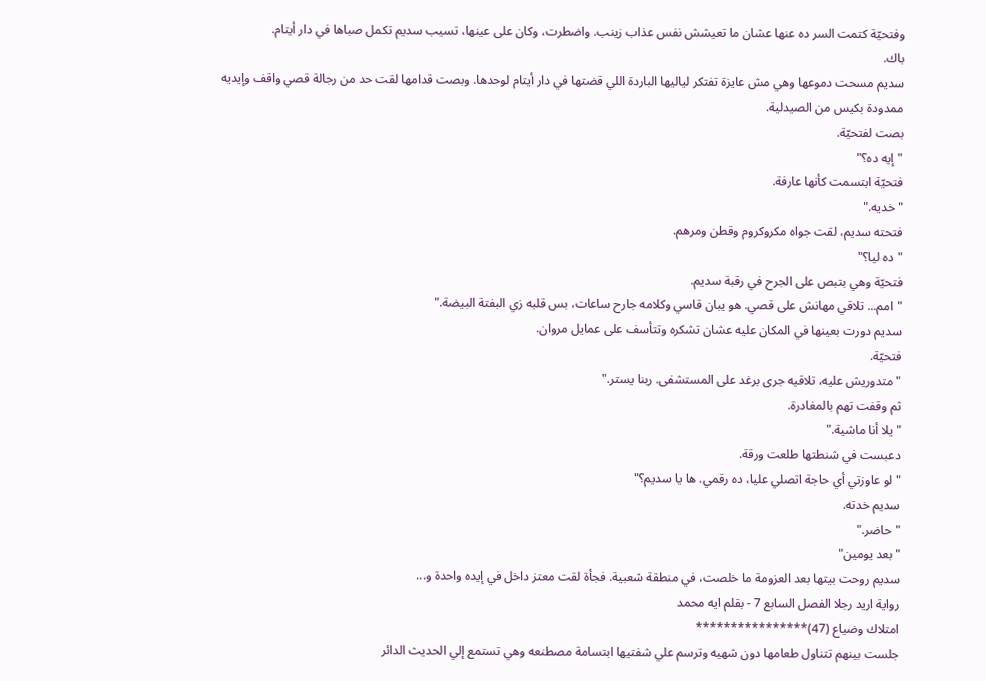وفتحيّة كتمت السر ده عنها عشان ما تعيشش نفس عذاب زينب. واضطرت، وكان على عينها، تسيب سديم تكمل صباها في دار أيتام.
باك.
سديم مسحت دموعها وهي مش عايزة تفتكر لياليها الباردة اللي قضتها في دار أيتام لوحدها. وبصت قدامها لقت حد من رجالة قصي واقف وإيديه ممدودة بكيس من الصيدلية.
بصت لفتحيّة.
"إيه ده؟"
فتحيّة ابتسمت كأنها عارفة.
"خديه."
فتحته سديم، لقت جواه مكروكروم وقطن ومرهم.
"ده ليا؟"
فتحيّة وهي بتبص على الجرح في رقبة سديم.
"امم... تلاقي مهانش على قصي. هو يبان قاسي وكلامه جارح ساعات، بس قلبه زي البفتة البيضة."
سديم دورت بعينها في المكان عليه عشان تشكره وتتأسف على عمايل مروان.
فتحيّة.
"متدوريش عليه، تلاقيه جرى برغد على المستشفى. ربنا يستر."
ثم وقفت تهم بالمغادرة.
"يلا أنا ماشية."
دعبست في شنطتها طلعت ورقة.
"لو عاوزتي أي حاجة اتصلي عليا، ده رقمي. ها يا سديم؟"
سديم خدته.
"حاضر."
"بعد يومين"
سديم روحت بيتها بعد العزومة ما خلصت، في منطقة شعبية. فجأة لقت معتز داخل في إيده واحدة و...
رواية اريد رجلا الفصل السابع 7 - بقلم ايه محمد
امتلاك وضياع (47)****************
جلست بينهم تتناول طعامها دون شهيه وترسم علي شفتيها ابتسامة مصطنعه وهي تستمع إلي الحديث الدائر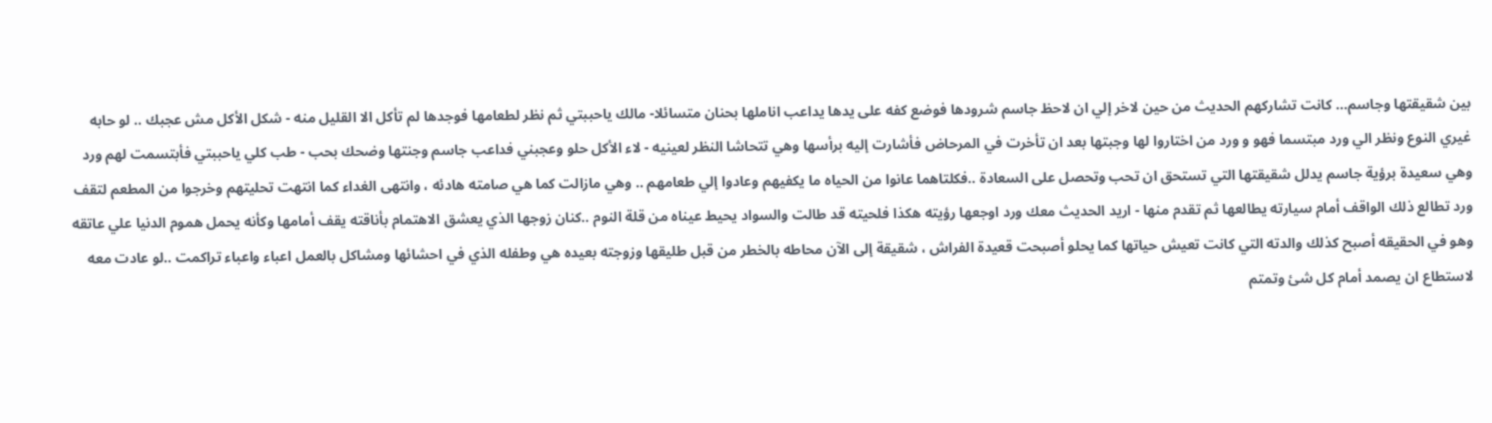بين شقيقتها وجاسم... كانت تشاركهم الحديث من حين لاخر إلي ان لاحظ جاسم شرودها فوضع كفه على يدها يداعب اناملها بحنان متسائلا- مالك ياحببتي ثم نظر لطعامها فوجدها لم تأكل الا القليل منه - شكل الأكل مش عجبك .. لو حابه غيري النوع ونظر الي ورد مبتسما فهو و ورد من اختاروا لها وجبتها بعد ان تأخرت في المرحاض فأشارت إليه برأسها وهي تتحاشا النظر لعينيه - لاء الأكل حلو وعجبني فداعب جاسم وجنتها وضحك بحب - طب كلي ياحببتي فأبتسمت لهم ورد وهي سعيدة برؤية جاسم يدلل شقيقتها التي تستحق ان تحب وتحصل على السعادة ..فكلتاهما عانوا من الحياه ما يكفيهم وعادوا إلي طعامهم .. وهي مازالت كما هي صامته هادئه ، وانتهى الغداء كما انتهت تحليتهم وخرجوا من المطعم لتقف ورد تطالع ذلك الواقف أمام سيارته يطالعها ثم تقدم منها - اريد الحديث معك ورد اوجعها رؤيته هكذا فلحيته قد طالت والسواد يحيط عيناه من قلة النوم ..كنان زوجها الذي يعشق الاهتمام بأناقته يقف أمامها وكأنه يحمل هموم الدنيا علي عاتقه وهو في الحقيقه أصبح كذلك والدته التي كانت تعيش حياتها كما يحلو أصبحت قعيدة الفراش ، شقيقة إلى الآن محاطه بالخطر من قبل طليقها وزوجته بعيده هي وطفله الذي في احشائها ومشاكل بالعمل اعباء واعباء تراكمت ..لو عادت معه لاستطاع ان يصمد أمام كل شئ وتمتم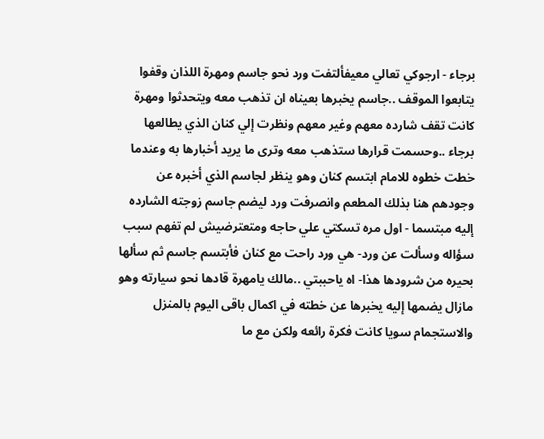برجاء - ارجوكي تعالي معيفألتفت ورد نحو جاسم ومهرة اللذان وقفوا يتابعوا الموقف ..جاسم يخبرها بعيناه ان تذهب معه ويتحدثوا ومهرة كانت تقف شارده معهم وغير معهم ونظرت إلي كنان الذي يطالعها برجاء ..وحسمت قرارها ستذهب معه وترى ما يريد أخبارها به وعندما خطت خطوه للامام ابتسم كنان وهو ينظر لجاسم الذي أخبره عن وجودهم هنا بذلك المطعم وانصرفت ورد ليضم جاسم زوجته الشارده إليه مبتسما - اول مره تسكتي علي حاجه ومتعترضيش لم تفهم سبب سؤاله وسألت عن ورد- هي ورد راحت مع كنان فأبتسم جاسم ثم سألها بحيره من شرودها هذا- اه ياحببتي ..مالك يامهرة قادها نحو سيارته وهو مازال يضمها إليه يخبرها عن خطته في اكمال باقى اليوم بالمنزل والاستجمام سويا كانت فكرة رائعه ولكن مع ما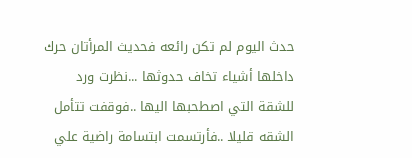حدث اليوم لم تكن رائعه فحديث المرأتان حرك داخلها أشياء تخاف حدوثها ...نظرت ورد للشقة التي اصطحبها اليها ..فوقفت تتأمل الشقه قليلا ..فأرتسمت ابتسامة راضية علي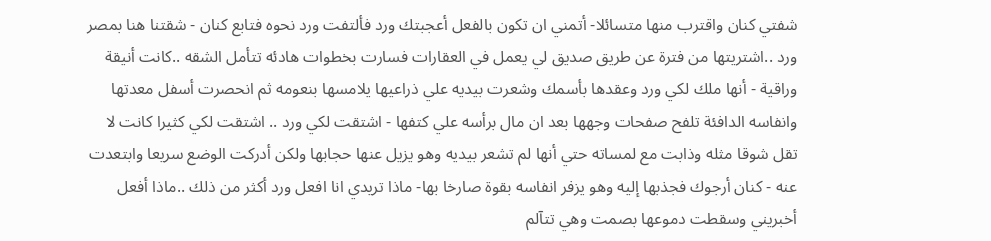شفتي كنان واقترب منها متسائلا- أتمني ان تكون بالفعل أعجبتك ورد فألتفت ورد نحوه فتابع كنان - شقتنا هنا بمصر ورد ..اشتريتها من فترة عن طريق صديق لي يعمل في العقارات فسارت بخطوات هادئه تتأمل الشقه ..كانت أنيقة وراقية - أنها ملك لكي ورد وعقدها بأسمك وشعرت بيديه علي ذراعيها يلامسها بنعومه ثم انحصرت أسفل معدتها وانفاسه الدافئة تلفح صفحات وجهها بعد ان مال برأسه علي كتفها - اشتقت لكي ورد .. اشتقت لكي كثيرا كانت لا تقل شوقا مثله وذابت مع لمساته حتي أنها لم تشعر بيديه وهو يزيل عنها حجابها ولكن أدركت الوضع سريعا وابتعدت عنه - كنان أرجوك فجذبها إليه وهو يزفر انفاسه بقوة صارخا بها- ماذا تريدي انا افعل ورد أكثر من ذلك ..ماذا أفعل أخبريني وسقطت دموعها بصمت وهي تتآلم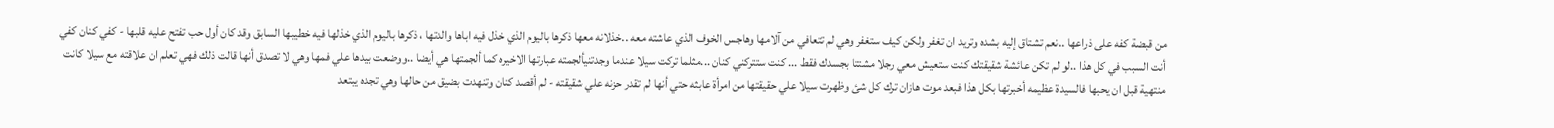من قبضة كفه على ذراعها ..نعم تشتاق إليه بشده وتريد ان تغفر ولكن كيف ستغفر وهي لم تتعافي من آلامها وهاجس الخوف الذي عاشته معه ..خذلانه معها ذكرها باليوم الذي خذل فيه اباها والدتها ، ذكرها باليوم الذي خذلها فيه خطيبها السابق وقد كان أول حب تفتح عليه قلبها - كفي كنان كفي أنت السبب في كل هذا ..لو لم تكن عائشة شقيقتك كنت ستعيش معي رجلا مشتتا بجسدك فقط ... كنت ستتركني كنان ...مثلما تركت سيلا عندما وجدتنيألجمته عبارتها الاخيره كما ألجمتها هي أيضا ..ووضعت بيدها علي فمها وهي لا تصدق أنها قالت ذلك فهي تعلم ان علاقته مع سيلا كانت منتهية قبل ان يحبها فالسيدة عظيمه أخبرتها بكل هذا فبعد موت هازان ترك كل شئ وظهرت سيلا علي حقيقتها من امرأة عابثه حتي أنها لم تقدر حزنه علي شقيقته - لم أقصد كنان وتنهدت بضيق من حالها وهي تجده يبتعد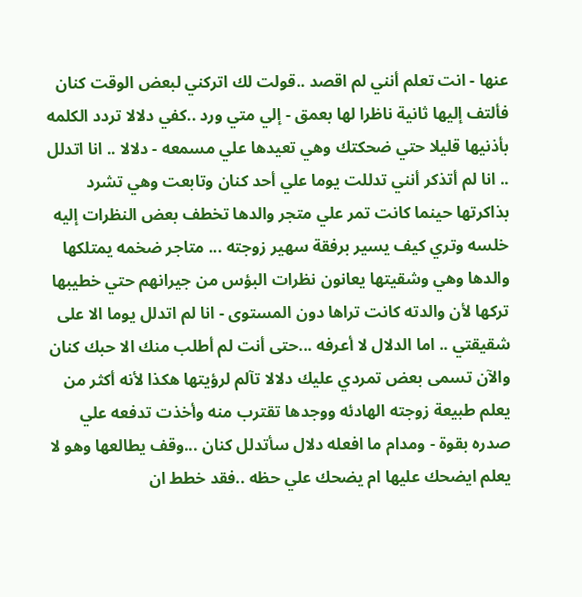عنها - انت تعلم أنني لم اقصد ..قولت لك اتركني لبعض الوقت كنان فألتف إليها ثانية ناظرا لها بعمق - إلي متي ورد ..كفي دلالا تردد الكلمه بأذنيها قليلا حتي ضحكتك وهي تعيدها علي مسمعه - دلالا .. انا اتدلل .. انا لم أتذكر أنني تدللت يوما علي أحد كنان وتابعت وهي تشرد بذاكرتها حينما كانت تمر علي متجر والدها تخطف بعض النظرات إليه خلسه وتري كيف يسير برفقة سهير زوجته ... متاجر ضخمه يمتلكها والدها وهي وشقيتها يعانون نظرات البؤس من جيرانهم حتي خطيبها تركها لأن والدته كانت تراها دون المستوى - انا لم اتدلل يوما الا على شقيقتي .. اما الدلال لا أعرفه ...حتى أنت لم أطلب منك الا حبك كنان والآن تسمى بعض تمردي عليك دلالا تآلم لرؤيتها هكذا لأنه أكثر من يعلم طبيعة زوجته الهادئه ووجدها تقترب منه وأخذت تدفعه علي صدره بقوة - ومدام ما افعله دلال سأتدلل كنان ...وقف يطالعها وهو لا يعلم ايضحك عليها ام يضحك علي حظه ..فقد خطط ان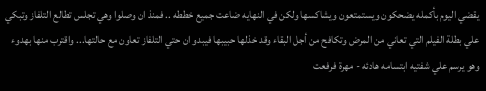يقضي اليوم بأكمله يضحكون ويستمتعون ويشاكسها ولكن في النهايه ضاعت جميع خططه .. فمنذ ان وصلوا وهي تجلس تطالع التلفاز وتبكي علي بطلة الفيلم التي تعاني من المرض وتكافح من أجل البقاء وقد خذلها حبيبها فيبدو ان حتي التلفاز تعاون مع حالتها... واقترب منها بهدوء وهو يرسم علي شفتيه ابتسامه هادئه - مهرة فرفعت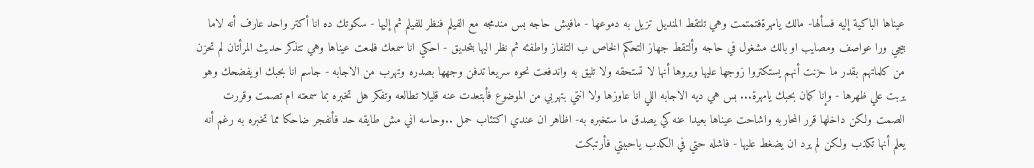عيناها الباكية إليه فسألها- مالك يامهرةفتمتمت وهي تلتقط المنديل تزيل به دموعها - مافيش حاجه بس مندمجه مع الفيلم فنظر للفيلم ثم إليها - سكوتك ده انا أكتر واحد عارف أنه لاما بيجي ورا عواصف ومصايب او بالك مشغول في حاجه وألتقط جهاز التحكم الخاص ب التلفاز واطفئه ثم نظر اليها بتحديق - احكي انا سمعك فلمعت عيناها وهي تتذكر حديث المرأتان لم تحزن من كلماتهم بقدر ما حزنت أنهم يستكتروا زوجها عليها ويروها أنها لا تستحقه ولا تليق به واندفعت نحوه سريعا تدفن وجهها بصدره وتهرب من الاجابه - جاسم انا بحبك اويفضحك وهو يربت علي ظهرها - وإنا كمان بحبك يامهرة... بس هي ديه الاجابه اللي انا عاوزها ولا انتي بتهربي من الموضوع فأبتعدت عنه قليلا تطالعه وتفكر هل تخبره بما سمعته ام تصمت وقررت الصمت ولكن داخلها قرر المحاربه واشاحت عيناها بعيدا عنه كي يصدق ما ستخبره به- اظاهر ان عندي اكتئاب حمل ..وحاسه اني مش طايقه حد فأنفجر ضاحكا مما تخبره به رغم أنه يعلم أنها تكذب ولكن لم يرد ان يضغط عليها - فاشله حتي في الكدب ياحببتي فأرتبكت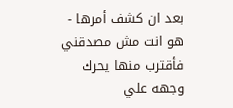بعد ان كشف أمرها - هو انت مش مصدقني فأقترب منها يحرك وجهه علي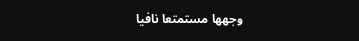وجهها مستمتعا نافيا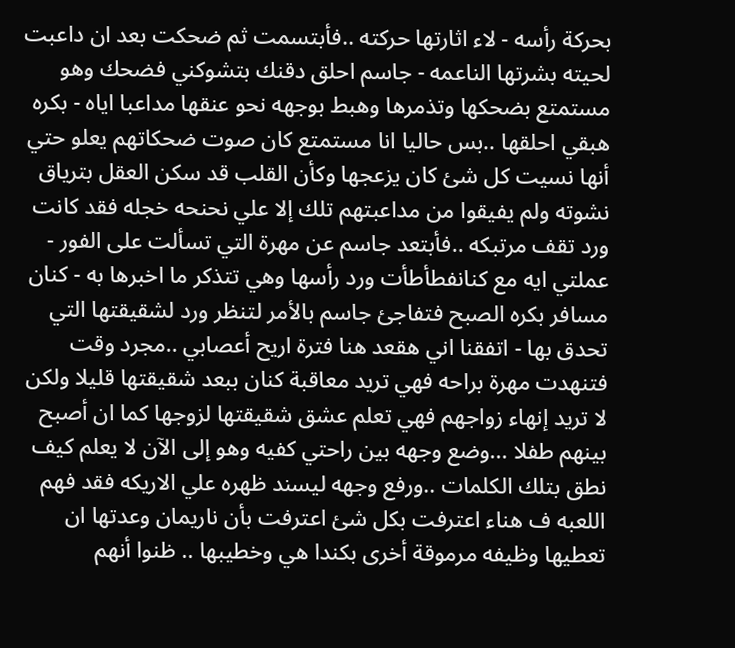بحركة رأسه - لاء اثارتها حركته ..فأبتسمت ثم ضحكت بعد ان داعبت لحيته بشرتها الناعمه - جاسم احلق دقنك بتشوكني فضحك وهو مستمتع بضحكها وتذمرها وهبط بوجهه نحو عنقها مداعبا اياه - بكره هبقي احلقها ..بس حاليا انا مستمتع كان صوت ضحكاتهم يعلو حتي أنها نسيت كل شئ كان يزعجها وكأن القلب قد سكن العقل بترياق نشوته ولم يفيقوا من مداعبتهم تلك إلا علي نحنحه خجله فقد كانت ورد تقف مرتبكه ..فأبتعد جاسم عن مهرة التي تسألت على الفور - عملتي ايه مع كنانفطأطأت ورد رأسها وهي تتذكر ما اخبرها به - كنان مسافر بكره الصبح فتفاجئ جاسم بالأمر لتنظر ورد لشقيقتها التي تحدق بها - اتفقنا اني هقعد هنا فترة اريح أعصابي ..مجرد وقت فتنهدت مهرة براحه فهي تريد معاقبة كنان ببعد شقيقتها قليلا ولكن لا تريد إنهاء زواجهم فهي تعلم عشق شقيقتها لزوجها كما ان أصبح بينهم طفلا ...وضع وجهه بين راحتي كفيه وهو إلى الآن لا يعلم كيف نطق بتلك الكلمات ..ورفع وجهه ليسند ظهره علي الاريكه فقد فهم اللعبه ف هناء اعترفت بكل شئ اعترفت بأن ناريمان وعدتها ان تعطيها وظيفه مرموقة أخرى بكندا هي وخطيبها .. ظنوا أنهم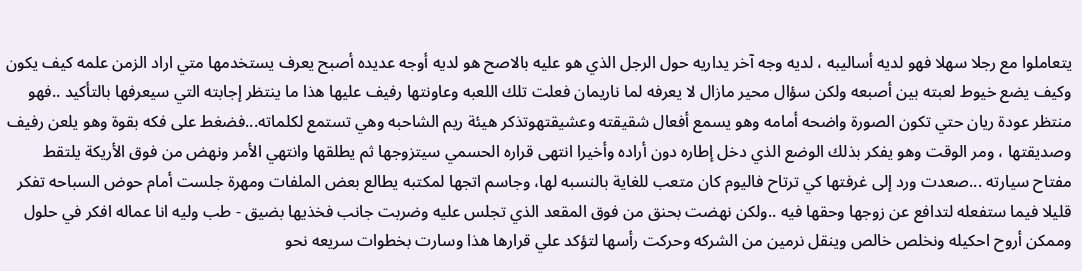يتعاملوا مع رجلا سهلا فهو لديه أساليبه ، لديه وجه آخر يداريه حول الرجل الذي هو عليه بالاصح هو لديه أوجه عديده أصبح يعرف يستخدمها متي اراد الزمن علمه كيف يكون وكيف يضع خيوط لعبته بين أصبعه ولكن سؤال محير مازال لا يعرفه لما ناريمان فعلت تلك اللعبه وعاونتها رفيف عليها هذا ما ينتظر إجابته التي سيعرفها بالتأكيد ..فهو منتظر عودة ريان حتي تكون الصورة واضحه أمامه وهو يسمع أفعال شقيقته وعشيقتهوتذكر هيئة ريم الشاحبه وهي تستمع لكلماته...فضغط على فكه بقوة وهو يلعن رفيف وصديقتها ، ومر الوقت وهو يفكر بذلك الوضع الذي دخل إطاره دون أراده وأخيرا انتهى قراره الحسمي سيتزوجها ثم يطلقها وانتهي الأمر ونهض من فوق الأريكة يلتقط مفتاح سيارته ...صعدت ورد إلى غرفتها كي ترتاح فاليوم كان متعب للغاية بالنسبه لها، وجاسم اتجها لمكتبه يطالع بعض الملفات ومهرة جلست أمام حوض السباحه تفكر قليلا فيما ستفعله لتدافع عن زوجها وحقها فيه ..ولكن نهضت بحنق من فوق المقعد الذي تجلس عليه وضربت جانب فخذيها بضيق - طب وليه انا عماله افكر في حلول وممكن أروح احكيله ونخلص خالص وينقل نرمين من الشركه وحركت رأسها لتؤكد علي قرارها هذا وسارت بخطوات سريعه نحو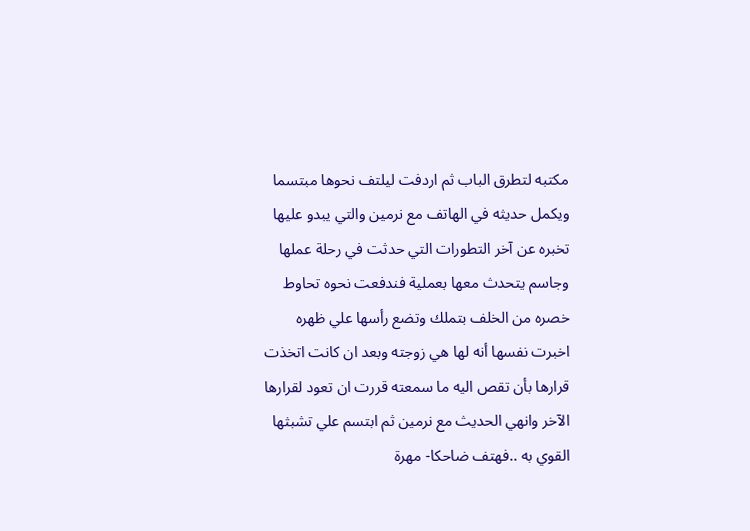مكتبه لتطرق الباب ثم اردفت ليلتف نحوها مبتسما ويكمل حديثه في الهاتف مع نرمين والتي يبدو عليها تخبره عن آخر التطورات التي حدثت في رحلة عملها وجاسم يتحدث معها بعملية فندفعت نحوه تحاوط خصره من الخلف بتملك وتضع رأسها علي ظهره اخبرت نفسها أنه لها هي زوجته وبعد ان كانت اتخذت قرارها بأن تقص اليه ما سمعته قررت ان تعود لقرارها الآخر وانهي الحديث مع نرمين ثم ابتسم علي تشبثها القوي به ..فهتف ضاحكا- مهرة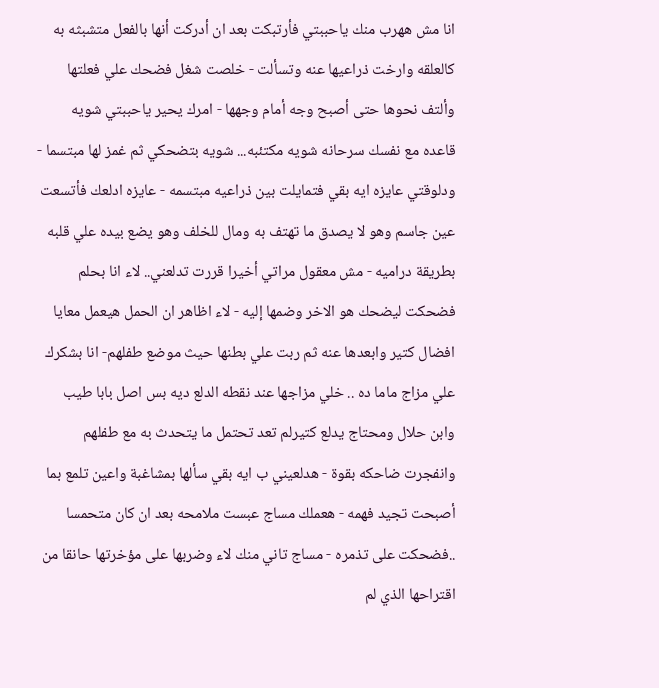انا مش ههرب منك ياحببتي فأرتبكت بعد ان أدركت أنها بالفعل متشبثه به كالعلقه وارخت ذراعيها عنه وتسألت - خلصت شغل فضحك علي فعلتها وألتف نحوها حتى أصبح وجه أمام وجهها - امرك يحير ياحببتي شويه قاعده مع نفسك سرحانه شويه مكتئبه... شويه بتضحكي ثم غمز لها مبتسما - ودلوقتي عايزه ايه بقي فتمايلت بين ذراعيه مبتسمه - عايزه ادلعك فأتسعت عين جاسم وهو لا يصدق ما تهتف به ومال للخلف وهو يضع بيده علي قلبه بطريقة دراميه - مش معقول مراتي أخيرا قررت تدلعني.. لاء انا بحلم فضحكت ليضحك هو الاخر وضمها إليه - لاء اظاهر ان الحمل هيعمل معايا افضال كتير وابعدها عنه ثم ربت علي بطنها حيث موضع طفلهم- انا بشكرك علي مزاج ماما ده .. خلي مزاجها عند نقطه الدلع ديه بس اصل بابا طيب وابن حلال ومحتاج يدلع كتيرلم تعد تحتمل ما يتحدث به مع طفلهم وانفجرت ضاحكه بقوة - هدلعيني ب ايه بقي سألها بمشاغبة واعين تلمع بما أصبحت تجيد فهمه - هعملك مساج عبست ملامحه بعد ان كان متحمسا ..فضحكت على تذمره - مساج تاني منك لاء وضربها على مؤخرتها حانقا من اقتراحها الذي لم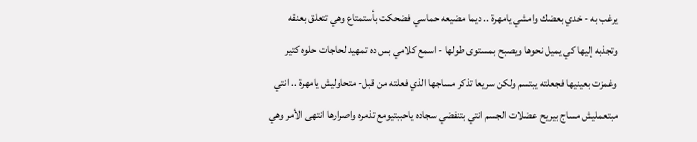يرغب به - خدي بعضك وامشي يامهرة .. ديما مضيعه حماسي فضحكت بأستمتاع وهي تتعلق بعنقه وتجذبه إليها كي يميل نحوها ويصبح بمستوى طولها - اسمع كلامي بس ده تمهيد لحاجات حلوه كتير وغمزت بعينيها فجعلته يبتسم ولكن سريعا تذكر مساجها الذي فعلته من قبل- متحاوليش يامهرة .. انتي مبتعمليش مساج بيريح عضلات الجسم انتي بتنفضي سجاده ياحببتيومع تذمره واصرارها انتهى الأمر وهي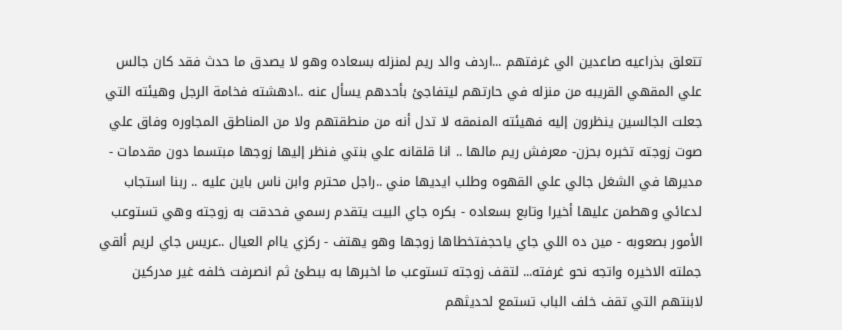تتعلق بذراعيه صاعدين الي غرفتهم ...اردف والد ريم لمنزله بسعاده وهو لا يصدق ما حدث فقد كان جالس علي المقهي القريبه من منزله في حارتهم ليتفاجئ بأحدهم يسأل عنه ..ادهشته فخامة الرجل وهيئته التي جعلت الجالسين ينظرون إليه فهيئته المنمقه لا تدل أنه من منطقتهم ولا من المناطق المجاوره وفاق علي صوت زوجته تخبره بحزن- معرفش ريم مالها .. انا قلقانه علي بنتي فنظر إليها زوجها مبتسما دون مقدمات - مديرها في الشغل جالي علي القهوه وطلب ايديها مني ..راجل محترم وابن ناس باين عليه .. ربنا استجاب لدعائي وهطمن عليها أخيرا وتابع بسعاده - بكره جاي البيت يتقدم رسمي فحدقت به زوجته وهي تستوعب الأمور بصعوبه - مين ده اللي جاي ياحجفتخطاها زوجها وهو يهتف - ركزي ياام العيال ..عريس جاي لريم ألقي جملته الاخيره واتجه نحو غرفته... لتقف زوجته تستوعب ما اخبرها به ببطئ ثم انصرفت خلفه غير مدركين لابنتهم التي تقف خلف الباب تستمع لحديثهم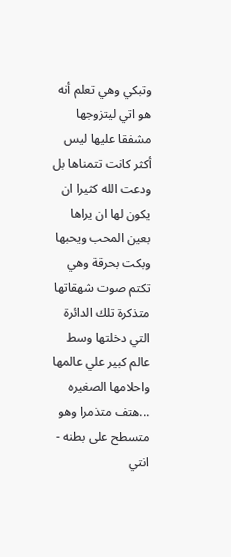وتبكي وهي تعلم أنه هو اتي ليتزوجها مشفقا عليها ليس أكثر كانت تتمناها بل ودعت الله كثيرا ان يكون لها ان يراها بعين المحب ويحبها وبكت بحرقة وهي تكتم صوت شهقاتها متذكرة تلك الدائرة التي دخلتها وسط عالم كبير علي عالمها واحلامها الصغيره ...هتف متذمرا وهو متسطح على بطنه - انتي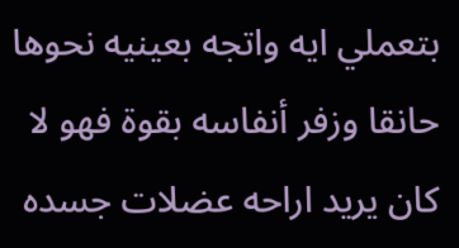بتعملي ايه واتجه بعينيه نحوها حانقا وزفر أنفاسه بقوة فهو لا كان يريد اراحه عضلات جسده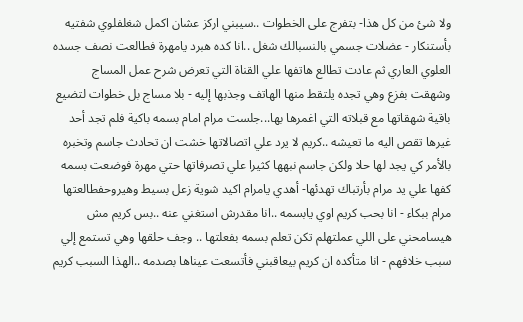ولا شئ من كل هذا- بتفرج على الخطوات ..سيبني اركز عشان اكمل شغلفلوي شفتيه بأستنكار - عضلات جسمي بالنسبالك شغل ..انا كده هبرد يامهرة فطالعت نصف جسده العلوي العاري ثم عادت تطالع هاتفها علي القناة التي تعرض شرح عمل المساج وشهقت بفزع وهي تجده يلتقط منها الهاتف وجذبها إليه - بلا مساج بل خطوات لتضيع باقية شهقاتها مع قبلاته التي اغمرها بها...جلست مرام امام بسمه باكية فلم تجد أحد غيرها تقص اليه ما تعيشه ..كريم لا يرد علي اتصالاتها خشت ان تحادث جاسم وتخبره بالأمر كي يجد لها حلا ولكن جاسم نبهها كثيرا علي تصرفاتها حتي مهرة فوضعت بسمه كفها علي يد مرام بأرتباك تهدئها- أهدي يامرام اكيد شوية زعل بسيط وهيروحفطالعتها مرام ببكاء - انا بحب كريم اوي يابسمه ..انا مقدرش استغني عنه ..بس كريم مش هيسامحني على اللي عملتهلم تكن تعلم بسمه بفعلتها .. وجف حلقها وهي تستمع إلي سبب خلافهم - انا متأكده ان كريم بيعاقبني فأتسعت عيناها بصدمه ..الهذا السبب كريم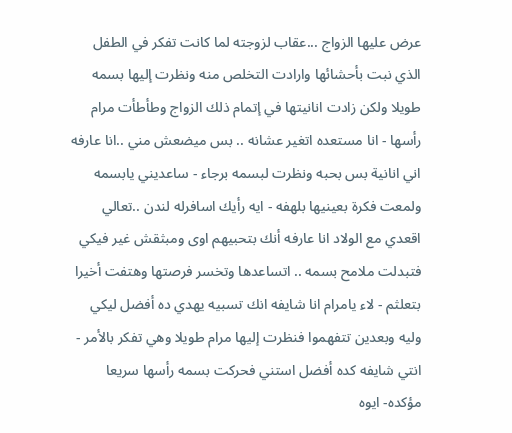عرض عليها الزواج ...عقاب لزوجته لما كانت تفكر في الطفل الذي نبت بأحشائها وارادت التخلص منه ونظرت إليها بسمه طويلا ولكن زادت انانيتها في إتمام ذلك الزواج وطأطأت مرام رأسها - انا مستعده اتغير عشانه .. بس ميضعش مني ..انا عارفه اني انانية بس بحبه ونظرت لبسمه برجاء - ساعديني يابسمه ولمعت فكرة بعينيها بلهفه - ايه رأيك اسافرله لندن ..تعالي اقعدي مع الولاد انا عارفه أنك بتحبيهم اوى ومبثقش غير فيكي فتبدلت ملامح بسمه .. اتساعدها وتخسر فرصتها وهتفت أخيرا بتعلثم - لاء يامرام انا شايفه انك تسبيه يهدي ده أفضل ليكي وليه وبعدين تتفهموا فنظرت إليها مرام طويلا وهي تفكر بالأمر - انتي شايفه كده أفضل استني فحركت بسمه رأسها سريعا مؤكده- ايوه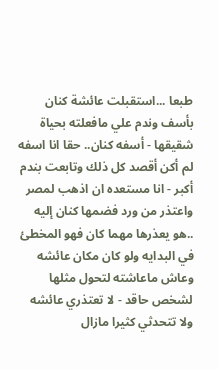طبعا ...استقبلت عائشة كنان بأسف وندم علي مافعلته بحياة شقيقها - أسفه كنان.. حقا انا اسفه لم أكن أقصد كل ذلك وتابعت بندم أكبر - انا مستعده ان اذهب لمصر واعتذر من ورد فضمها كنان إليه ..هو يعذرها مهما كان فهو المخطئ في البدايه ولو كان مكان عائشه وعاش ماعاشته لتحول مثلها لشخص حاقد - لا تعتذري عائشه ولا تتحدثي كثيرا مازال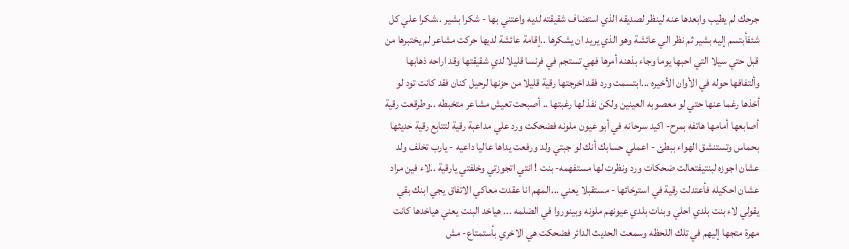جرحك لم يطيب وابعدها عنه لينظر لصديقه الذي استضاف شقيقته لديه واعتني بها - شكرا بشير ..شكرا علي كل شئفأبتسم إليه بشير ثم نظر الي عائشة وهو الذي يريد ان يشكرها ..إقامة عائشة لديها حركت مشاعر لم يختبرها من قبل حتي سيلا التي احبها يوما وجاء بذهنه أمرها فهي تستجم في فرنسا قليلا لدي شقيقتها وقد اراحه ذهابها وألتفافها حوله في الأوان الأخيره ...ابتسمت ورد فقد اخرجتها رقية قليلا من حزنها لرحيل كنان فقد كانت تود لو أخذها رغما عنها حتي لو معصوبه العينين ولكن نفذ لها رغبتها .. أصبحت تعيش مشاعر متخبطه ..وطرقعت رقية أصابعها أمامها هاتفه بمرح- اكيد سرحانه في أبو عيون ملونه فضحكت ورد علي مداعبة رقية لتتابع رقية حديثها بحماس وتستنشق الهواء ببطئ - اعملي حسابك أنك لو جبتي ولد ورفعت يداها عاليا داعيه - يارب تخلف ولد عشان اجوزه لبنتيفتعالت ضحكات ورد ونظرت لها مستفهمه- بنت ! انتي اتجوزتي وخلفتي يارقية ..لاء فين مراد عشان احكيله فأعتدلت رقية في استرخائها - مستقبلا يعني ...المهم انا عقدت معاكي الاتفاق يجي ابنك بقي يقولي لاء بنت بلدي احلي وبنات بلدي عيونهم ملونه وبينوروا في الضلمه ... هياخد البنت يعني هياخدها كانت مهرة متجها إليهم في تلك اللحظه وسمعت الحديث الدائر فضحكت هي الاخري بأستمتاع- مش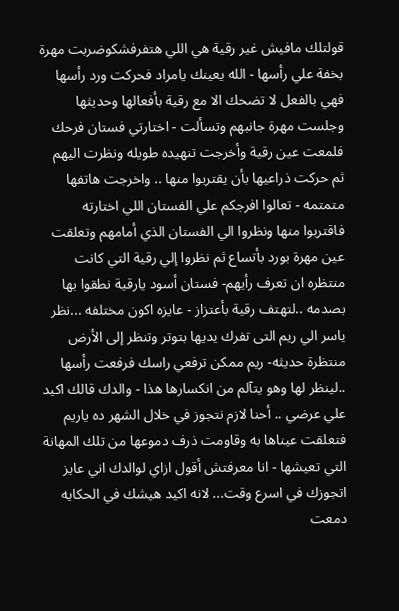قولتلك مافيش غير رقية هي اللي هتفرفشكوضربت مهرة بخفة علي رأسها - الله يعينك يامراد فحركت ورد رأسها فهي بالفعل لا تضحك الا مع رقية بأفعالها وحديثها وجلست مهرة جانبهم وتسألت - اختارتي فستان فرحك فلمعت عين رقية وأخرجت تنهيده طويله ونظرت اليهم ثم حركت ذراعيها بأن يقتربوا منها .. واخرجت هاتفها متمتمه - تعالوا افرجكم علي الفستان اللي اختارته فاقتربوا منها ونظروا الي الفستان الذي أمامهم وتعلقت عين مهرة بورد بأتساع ثم نظروا إلي رقية التي كانت منتظره ان تعرف رأيهم- فستان أسود يارقية نطقوا بها بصدمه ..لتهتف رقية بأعتزاز - عايزه اكون مختلفه ...نظر ياسر الي ريم التى تفرك يديها بتوتر وتنظر إلى الأرض منتظرة حديثه- ريم ممكن ترفعي راسك فرفعت رأسها ..لينظر لها وهو يتآلم من انكسارها هذا - والدك قالك اكيد علي عرضي .. أحنا لازم نتجوز في خلال الشهر ده ياريم فتعلقت عيناها به وقاومت ذرف دموعها من تلك المهانة التي تعيشها - انا معرفتش أقول ازاي لوالدك اني عايز اتجوزك في اسرع وقت... لانه اكيد هيشك في الحكايه دمعت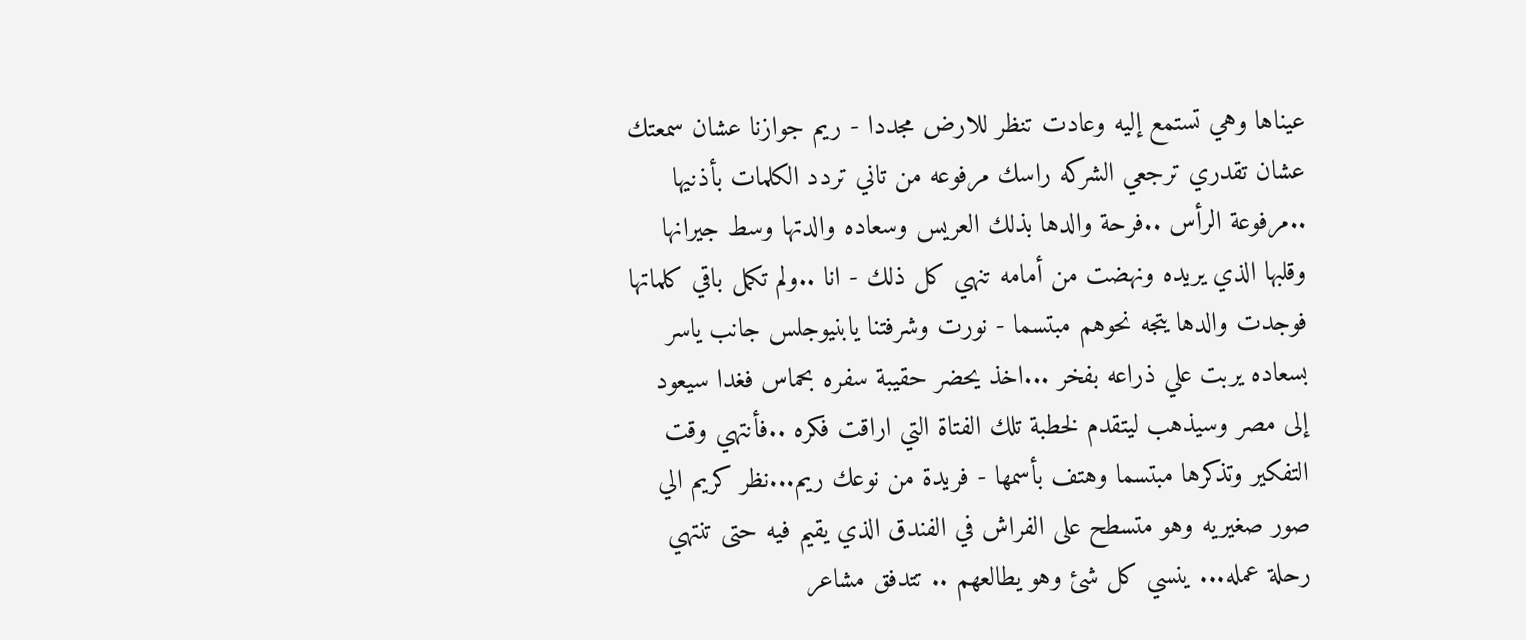عيناها وهي تستمع إليه وعادت تنظر للارض مجددا - ريم جوازنا عشان سمعتك عشان تقدري ترجعي الشركه راسك مرفوعه من تاني تردد الكلمات بأذنيها ..مرفوعة الرأس ..فرحة والدها بذلك العريس وسعاده والدتها وسط جيرانها وقلبها الذي يريده ونهضت من أمامه تنهي كل ذلك - انا ..ولم تكمل باقي كلماتها فوجدت والدها يتجه نحوهم مبتسما - نورت وشرفتنا يابنيوجلس جانب ياسر بسعاده يربت علي ذراعه بفخر ...اخذ يحضر حقيبة سفره بحماس فغدا سيعود إلى مصر وسيذهب ليتقدم لخطبة تلك الفتاة التي اراقت فكره ..فأنتهي وقت التفكير وتذكرها مبتسما وهتف بأسمها - فريدة من نوعك ريم...نظر كريم الي صور صغيريه وهو متسطح على الفراش في الفندق الذي يقيم فيه حتى تنتهي رحلة عمله... ينسي كل شئ وهو يطالعهم .. تتدفق مشاعر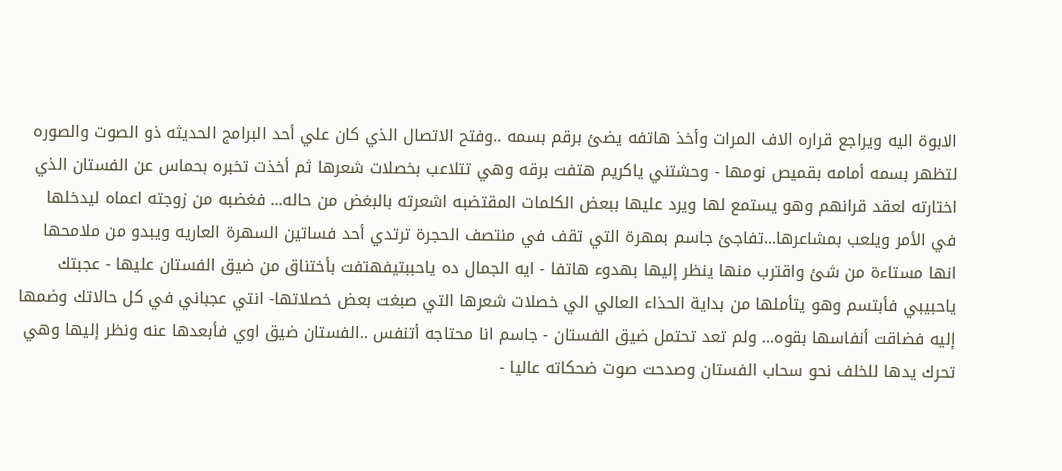الابوة اليه ويراجع قراره الاف المرات وأخذ هاتفه يضئ برقم بسمه ..وفتح الاتصال الذي كان علي أحد البرامج الحديثه ذو الصوت والصوره لتظهر بسمه أمامه بقميص نومها - وحشتني ياكريم هتفت برقه وهي تتلاعب بخصلات شعرها ثم أخذت تخبره بحماس عن الفستان الذي اختارته لعقد قرانهم وهو يستمع لها ويرد عليها ببعض الكلمات المقتضبه اشعرته بالبغض من حاله... فغضبه من زوجته اعماه ليدخلها في الأمر ويلعب بمشاعرها...تفاجئ جاسم بمهرة التي تقف في منتصف الحجرة ترتدي أحد فساتين السهرة العاريه ويبدو من ملامحها انها مستاءة من شئ واقترب منها ينظر إليها بهدوء هاتفا - ايه الجمال ده ياحببتيفهتفت بأختناق من ضيق الفستان عليها - عجبتك ياحبيبي فأبتسم وهو يتأملها من بداية الحذاء العالي الي خصلات شعرها التي صبغت بعض خصلاتها- انتي عجباني في كل حالاتك وضمها إليه فضاقت أنفاسها بقوه... ولم تعد تحتمل ضيق الفستان - جاسم انا محتاجه أتنفس ..الفستان ضيق اوي فأبعدها عنه ونظر إليها وهي تحرك يدها للخلف نحو سحاب الفستان وصدحت صوت ضحكاته عاليا -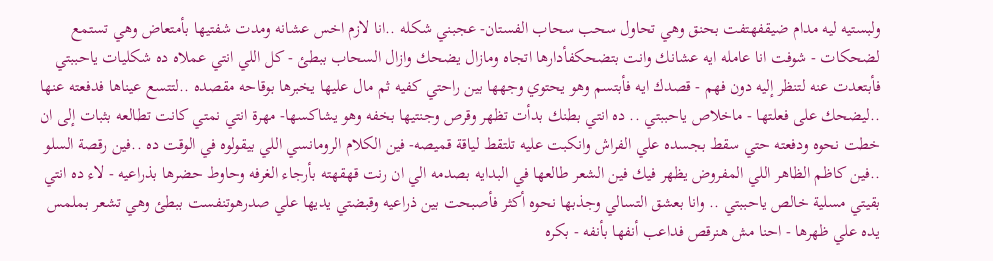ولبستيه ليه مدام ضيقفهتفت بحنق وهي تحاول سحب سحاب الفستان- عجبني شكله ..انا لازم اخس عشانه ومدت شفتيها بأمتعاض وهي تستمع لضحكات - شوفت انا عامله ايه عشانك وانت بتضحكفأدارها اتجاه ومازال يضحك وازال السحاب ببطئ - كل اللي انتي عملاه ده شكليات ياحببتي فأبتعدت عنه لتنظر إليه دون فهم - قصدك ايه فأبتسم وهو يحتوي وجهها بين راحتي كفيه ثم مال عليها يخبرها بوقاحه مقصده ..لتتسع عيناها فدفعته عنها ..ليضحك على فعلتها - ماخلاص ياحببتي .. ده انتي بطنك بدأت تظهر وقرص وجنتيها بخفه وهو يشاكسها- مهرة انتي نمتي كانت تطالعه بثبات إلى ان خطت نحوه ودفعته حتي سقط بجسده علي الفراش وانكبت عليه تلتقط لياقة قميصه- فين الكلام الرومانسي اللي بيقولوه في الوقت ده ..فين رقصة السلو ..فين كاظم الظاهر اللي المفروض يظهر فيك فين الشعر طالعها في البدايه بصدمه الي ان رنت قهقهته بأرجاء الغرفه وحاوط حضرها بذراعيه - لاء ده انتي بقيتي مسلية خالص ياحببتي .. وانا بعشق التسالي وجذبها نحوه أكثر فأصبحت بين ذراعيه وقبضتي يديها علي صدرهوتنفست ببطئ وهي تشعر بملمس يده علي ظهرها - احنا مش هنرقص فداعب أنفها بأنفه - بكره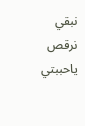نبقي نرقص ياحببتي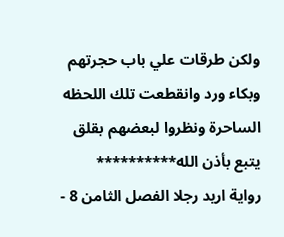ولكن طرقات علي باب حجرتهم وبكاء ورد وانقطعت تلك اللحظه الساحرة ونظروا لبعضهم بقلق
يتبع بأذن الله**********
رواية اريد رجلا الفصل الثامن 8 -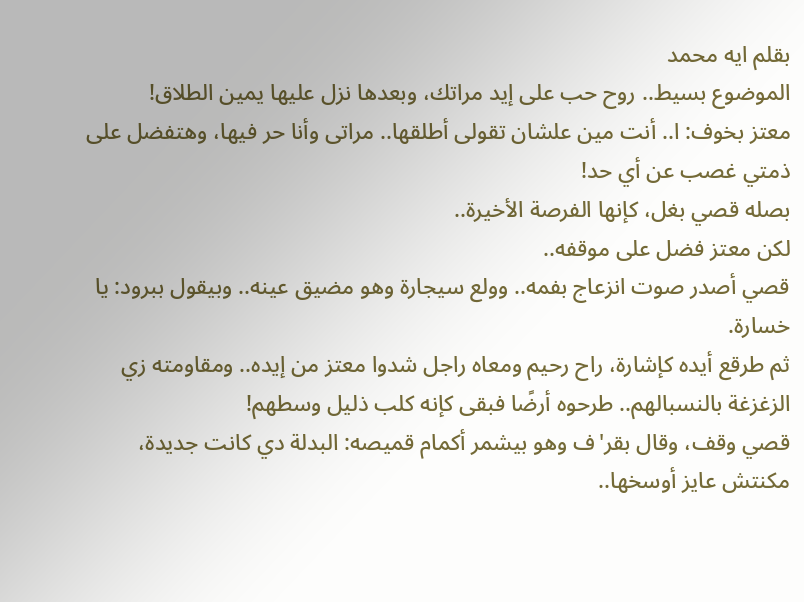بقلم ايه محمد
الموضوع بسيط.. روح حب على إيد مراتك، وبعدها نزل عليها يمين الطلاق!
معتز بخوف: ا.. أنت مين علشان تقولى أطلقها.. مراتى وأنا حر فيها، وهتفضل على ذمتي غصب عن أي حد!
بصله قصي بغل، كإنها الفرصة الأخيرة..
لكن معتز فضل على موقفه..
قصي أصدر صوت انزعاج بفمه.. وولع سيجارة وهو مضيق عينه.. وبيقول ببرود: يا خسارة.
ثم طرقع أيده كإشارة، راح رحيم ومعاه راجل شدوا معتز من إيده.. ومقاومته زي الزغزغة بالنسبالهم.. طرحوه أرضًا فبقى كإنه كلب ذليل وسطهم!
قصي وقف، وقال بقر'ف وهو بيشمر أكمام قميصه: البدلة دي كانت جديدة، مكنتش عايز أوسخها..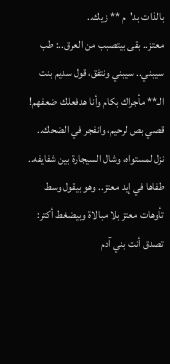بالذات بد'م ** زيك..
معتز.. بقى بيتصبب من العرق..: طب سيبني.. سيبني ونتفق، قول سديم بنت الـ** مأجراك بكام وأنا هدفعلك ضعفهم!
قصي بص لرحيم، وانفجر في الضحك.. نزل لمستواه، وشال السيجارة بين شفايفه.. طفاها في إيد معتز.. وهو بيقول وسط تأوهات معتز بلا مبالاة وبيضغط أكتر:
تصدق أنت بني آدم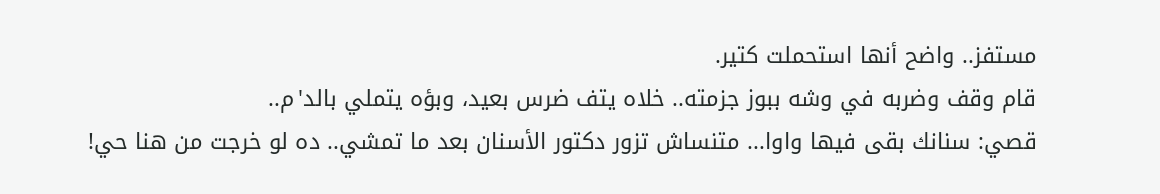مستفز.. واضح أنها استحملت كتير.
قام وقف وضربه في وشه ببوز جزمته.. خلاه يتف ضرس بعيد، وبؤه يتملي بالد'م..
قصي: سنانك بقى فيها واوا... متنساش تزور دكتور الأسنان بعد ما تمشي.. ده لو خرجت من هنا حي!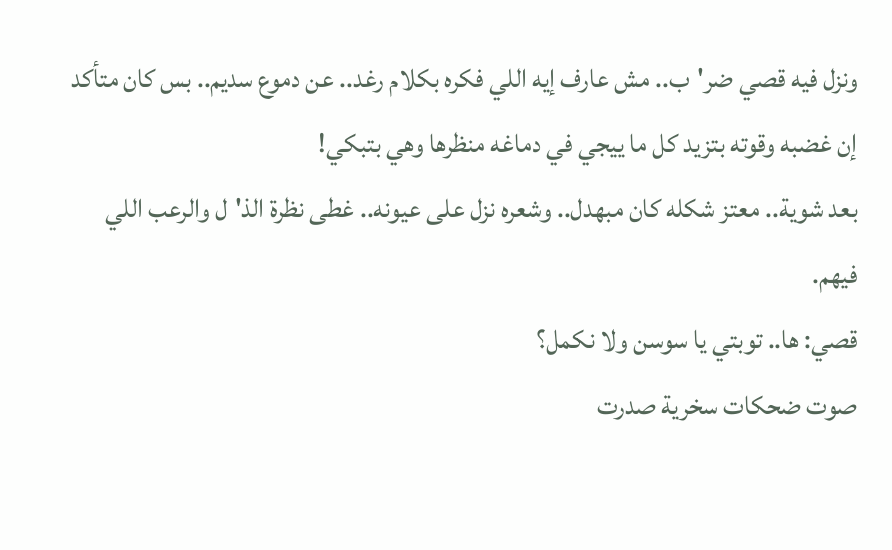ونزل فيه قصي ضر'ب.. مش عارف إيه اللي فكره بكلام رغد.. عن دموع سديم.. بس كان متأكد إن غضبه وقوته بتزيد كل ما ييجي في دماغه منظرها وهي بتبكي!
بعد شوية.. معتز شكله كان مبهدل.. وشعره نزل على عيونه.. غطى نظرة الذ'ل والرعب اللي فيهم.
قصي: ها.. توبتي يا سوسن ولا نكمل؟
صوت ضحكات سخرية صدرت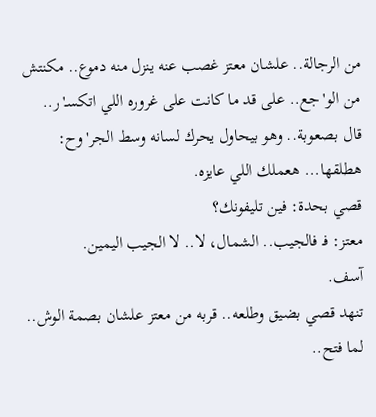من الرجالة.. علشان معتز غصب عنه ينزل منه دموع.. مكنتش من الو'جع.. على قد ما كانت على غروره اللي اتكسـ'ر..
قال بصعوبة.. وهو بيحاول يحرك لسانه وسط الجر'وح: هطلقها... هعملك اللي عايزه.
قصي بحدة: فين تليفونك؟
معتز: فـ فالجيب.. الشمال، لا.. لا الجيب اليمين.
آسف.
تنهد قصي بضيق وطلعه.. قربه من معتز علشان بصمة الوش.. لما فتح..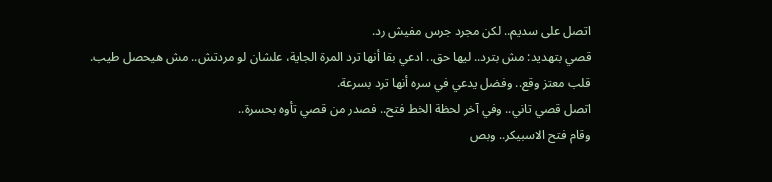اتصل على سديم.. لكن مجرد جرس مفيش رد.
قصي بتهديد: مش بترد.. ليها حق.. ادعي بقا أنها ترد المرة الجاية، علشان لو مردتش.. مش هيحصل طيب.
قلب معتز وقع.. وفضل يدعي في سره أنها ترد بسرعة.
اتصل قصي تاني.. وفي آخر لحظة الخط فتح.. فصدر من قصي تأوه بحسرة..
وقام فتح الاسبيكر.. وبص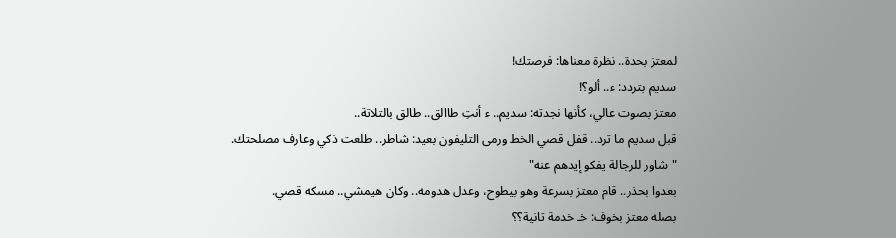لمعتز بحدة.. نظرة معناها: فرصتك!
سديم بتردد: ء.. ألو؟!
معتز بصوت عالي، كأنها نجدته: سديم.. ء أنتِ طاالق.. طالق بالتلاتة..
قبل سديم ما ترد.. قفل قصي الخط ورمى التليفون بعيد: شاطر.. طلعت ذكي وعارف مصلحتك.
"شاور للرجالة يفكو إيدهم عنه"
بعدوا بحذر.. قام معتز بسرعة وهو بيطوح، وعدل هدومه.. وكان هيمشي.. مسكه قصي.
بصله معتز بخوف: خـ خدمة تانية؟؟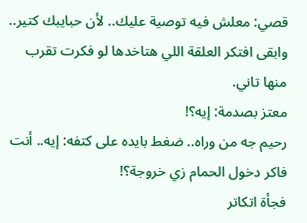قصي: معلش فيه توصية عليك.. لأن حبايبك كتير.. وابقى افتكر العلقة اللي هتاخدها لو فكرت تقرب منها تاني.
معتز بصدمة: إيه؟!
رحيم جه من وراه.. ضغط بايده على كتفه: إيه.. أنت فاكر دخول الحمام زي خروجة؟!
فجأة اتكاتر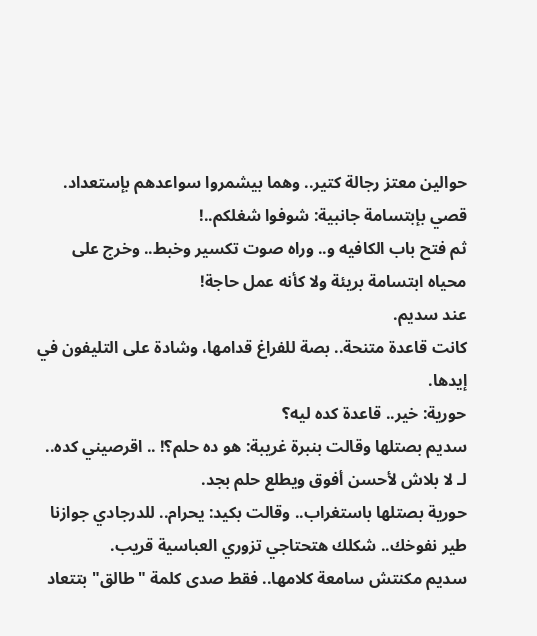حوالين معتز رجالة كتير.. وهما بيشمروا سواعدهم بإستعداد.
قصي بإبتسامة جانبية: شوفوا شغلكم..!
ثم فتح باب الكافيه و.. وراه صوت تكسير وخبط.. وخرج على محياه ابتسامة بريئة ولا كأنه عمل حاجة!
عند سديم.
كانت قاعدة متنحة.. بصة للفراغ قدامها، وشادة على التليفون في إيدها.
حورية: خير.. قاعدة كده ليه؟
سديم بصتلها وقالت بنبرة غريبة: هو ده حلم؟! .. اقرصيني كده.. لـ لا بلاش لأحسن أفوق ويطلع حلم بجد.
حورية بصتلها باستغراب.. وقالت بكيد: يحرام.. للدرجادي جوازنا طير نفوخك.. شكلك هتحتاجي تزوري العباسية قريب.
سديم مكنتش سامعة كلامها.. فقط صدى كلمة "طالق" بتتعاد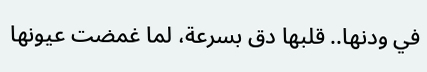في ودنها.. قلبها دق بسرعة، لما غمضت عيونها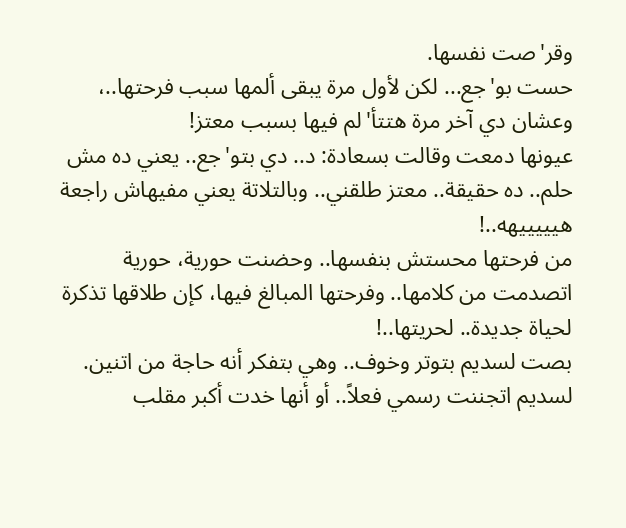وقر'صت نفسها.
حست بو'جع... لكن لأول مرة يبقى ألمها سبب فرحتها..، وعشان دي آخر مرة هتتأ'لم فيها بسبب معتز!
عيونها دمعت وقالت بسعادة: د.. دي بتو'جع.. يعني ده مش حلم.. ده حقيقة.. معتز طلقني.. وبالتلاتة يعني مفيهاش راجعة هيييييهه..!
من فرحتها محستش بنفسها.. وحضنت حورية، حورية اتصدمت من كلامها.. وفرحتها المبالغ فيها، كإن طلاقها تذكرة لحياة جديدة.. لحريتها..!
بصت لسديم بتوتر وخوف.. وهي بتفكر أنه حاجة من اتنين.
لسديم اتجننت رسمي فعلاً.. أو أنها خدت أكبر مقلب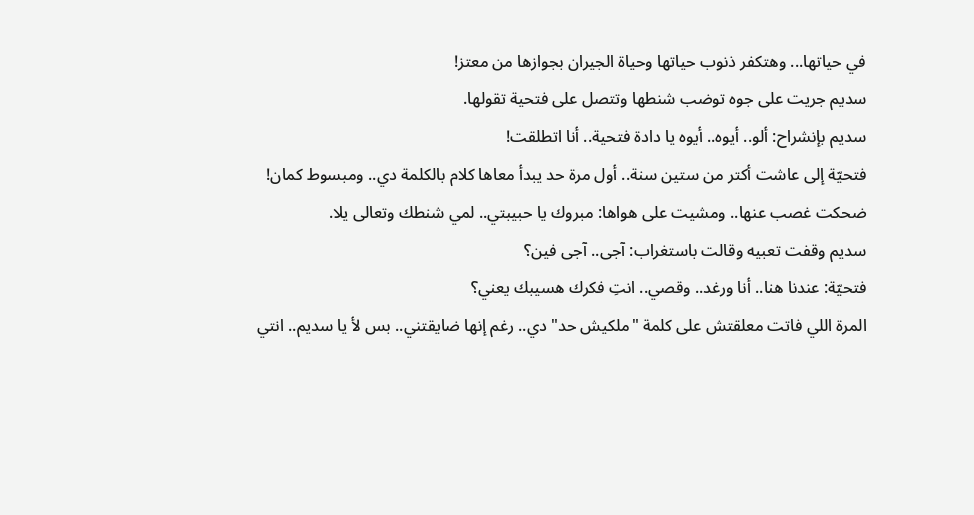في حياتها... وهتكفر ذنوب حياتها وحياة الجيران بجوازها من معتز!
سديم جريت على جوه توضب شنطها وتتصل على فتحية تقولها.
سديم بإنشراح: ألو.. أيوه.. أيوه يا دادة فتحية.. أنا اتطلقت!
فتحيّة إلى عاشت أكتر من ستين سنة.. أول مرة حد يبدأ معاها كلام بالكلمة دي.. ومبسوط كمان!
ضحكت غصب عنها.. ومشيت على هواها: مبروك يا حبيبتي.. لمي شنطك وتعالى يلا.
سديم وقفت تعبيه وقالت باستغراب: آجى.. آجى فين؟
فتحيّة: عندنا هنا.. أنا ورغد.. وقصي.. انتِ فكرك هسيبك يعني؟
المرة اللي فاتت معلقتش على كلمة "ملكيش حد" دي.. رغم إنها ضايقتني.. بس لأ يا سديم.. انتي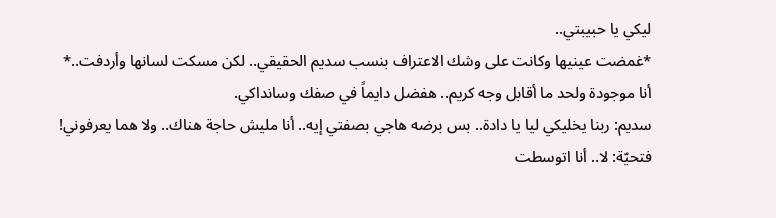ليكي يا حبيبتي..
*غمضت عينيها وكانت على وشك الاعتراف بنسب سديم الحقيقي.. لكن مسكت لسانها وأردفت..*
أنا موجودة ولحد ما أقابل وجه كريم.. هفضل دايماً في صفك وسانداكي.
سديم: ربنا يخليكي ليا يا دادة.. بس برضه هاجي بصفتي إيه.. أنا مليش حاجة هناك.. ولا هما يعرفوني!
فتحيّة: لا.. أنا اتوسطت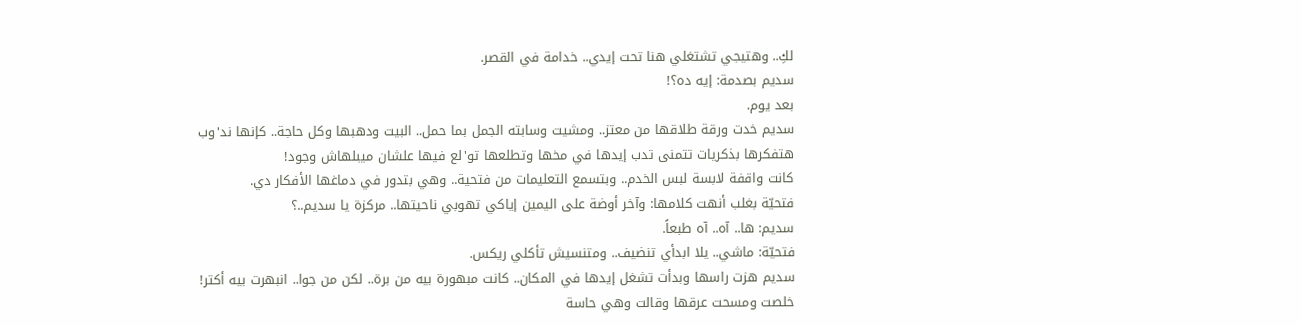لكِ.. وهتيجي تشتغلي هنا تحت إيدي.. خدامة في القصر.
سديم بصدمة: إيه ده؟!
بعد يوم.
سديم خدت ورقة طلاقها من معتز.. ومشيت وسابته الجمل بما حمل.. البيت ودهبها وكل حاجة.. كإنها ند'وب هتفكرها بذكريات تتمنى تدب إيدها في مخها وتطلعها تو'لع فيها علشان ميبلهاش وجود!
كانت واقفة لابسة لبس الخدم.. وبتسمع التعليمات من فتحية.. وهي بتدور في دماغها الأفكار دي.
فتحيّة بغلب أنهت كلامها: وآخر أوضة على اليمين إياكي تهوبي ناحيتها.. مركزة يا سديم..؟
سديم: ها.. آه.. آه طبعاً.
فتحيّة: ماشي.. يلا ابدأي تنضيف.. ومتنسيش تأكلي ريكس.
سديم هزت راسها وبدأت تشغل إيدها في المكان.. كانت مبهورة بيه من برة.. لكن من جوا.. انبهرت بيه أكتر!
خلصت ومسحت عرقها وقالت وهي حاسة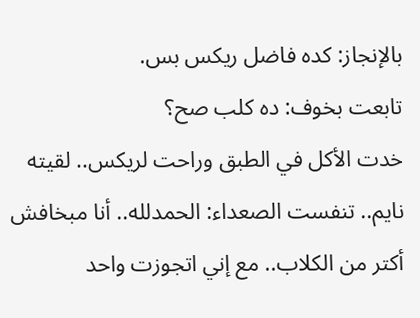بالإنجاز: كده فاضل ريكس بس.
تابعت بخوف: ده كلب صح؟
خدت الأكل في الطبق وراحت لريكس.. لقيته نايم.. تنفست الصعداء: الحمدلله.. أنا مبخافش أكتر من الكلاب.. مع إني اتجوزت واحد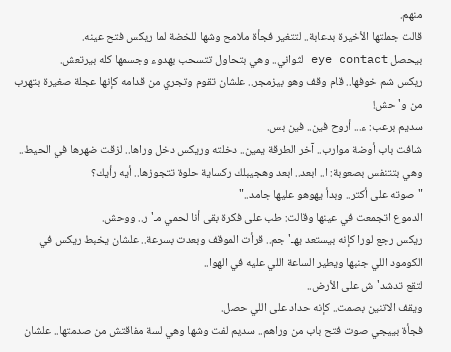منهم.
قالت جملتها الأخيرة بدعابة.. لتتغير فجأة ملامح وشها للخضة لما ريكس فتح عينه.
بيحصل eye contact لثواني.. وهي بتحاول تتسحب بهدوء وجسمها كله بيرتعش.
ريكس شم خوفها.. قام وقف وهو بيزمجر.. علشان تقوم وتجري من قدامه كإنها عجلة صغيرة بتهرب من و'حش!
سديم برعب: ء... أروح فين.. فين بس.
شافت باب أوضة موارب.. آخر الطرقة يمين.. دخلته وريكس دخل وراها.. لزقت ضهرها في الحيط.. وهي بتتنفس بصعوبة: ا.. ابعد.. ابعد وهجيبلك ركساية حلوة تتجوزها.. أيه رأيك؟
"صوته على أكتر.. وبدأ يهوهو عليها جامد.."
الدموع اتجمعت في عينها وقالت: طب على فكرة بقى أنا لحمي مـ'ر.. ووحش.
ريكس رجع لورا كإنه بيستعد يهـ'جم.. قرأت الموقف وبعدت بسرعة.. علشان يخبط ريكس في الكومود اللي جنبها ويطير الساعة اللي عليه في الهوا..
لتقع تدشد'ش على الأرض..
ويقف الاتنين بصمت.. كإنه حداد على اللي حصل.
فجأة بييجي صوت فتح باب من وراهم.. سديم لفت وشها وهي لسة مفاقتش من صدمتها.. علشان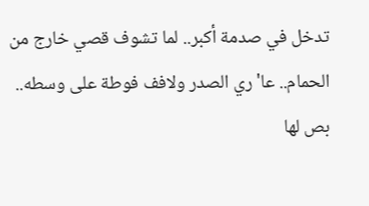تدخل في صدمة أكبر.. لما تشوف قصي خارج من الحمام.. عا'ري الصدر ولافف فوطة على وسطه.. بص لها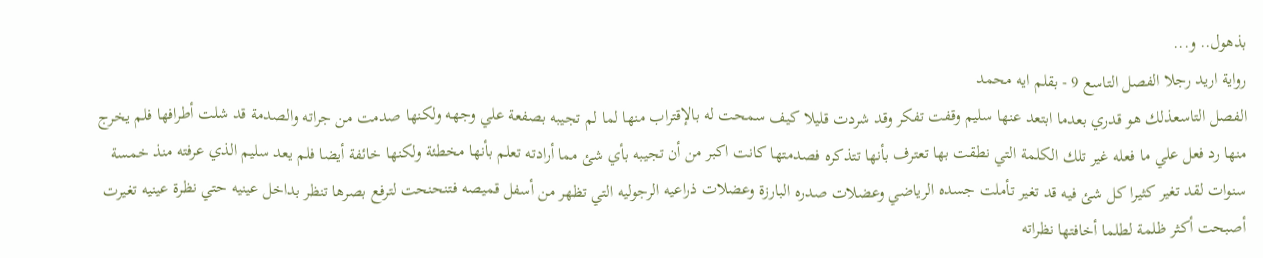بذهول.. و...
رواية اريد رجلا الفصل التاسع 9 - بقلم ايه محمد
الفصل التاسعذلك هو قدري بعدما ابتعد عنها سليم وقفت تفكر وقد شردت قليلا كيف سمحت له بالإقتراب منها لما لم تجيبه بصفعة علي وجهه ولكنها صدمت من جراته والصدمة قد شلت أطرافها فلم يخرج منها رد فعل علي ما فعله غير تلك الكلمة التي نطقت بها تعترف بأنها تتذكره فصدمتها كانت اكبر من أن تجيبه بأي شئ مما أرادته تعلم بأنها مخطئة ولكنها خائفة أيضا فلم يعد سليم الذي عرفته منذ خمسة سنوات لقد تغير كثيرا كل شئ فيه قد تغير تأملت جسده الرياضي وعضلات صدره البارزة وعضلات ذراعيه الرجوليه التي تظهر من أسفل قميصه فتنحنحت لترفع بصرها تنظر بداخل عينيه حتي نظرة عينيه تغيرت أصبحت أكثر ظلمة لطلما أخافتها نظراته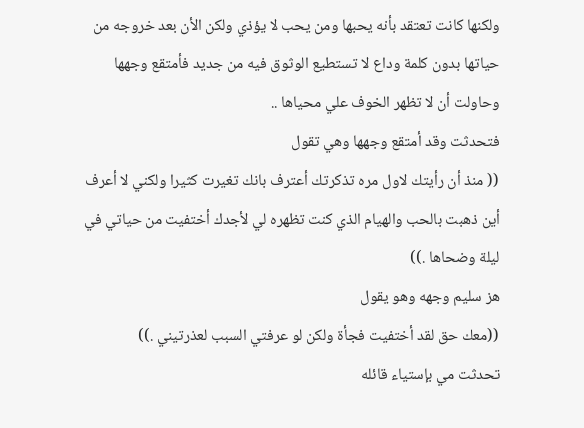ولكنها كانت تعتقد بأنه يحبها ومن يحب لا يؤذي ولكن الأن بعد خروجه من حياتها بدون كلمة وداع لا تستطيع الوثوق فيه من جديد فأمتقع وجهها وحاولت أن لا تظهر الخوف علي محياها ..
فتحدثت وقد أمتقع وجهها وهي تقول
(( منذ أن رأيتك لاول مره تذكرتك أعترف بانك تغيرت كثيرا ولكني لا أعرف أين ذهبت بالحب والهيام الذي كنت تظهره لي لأجدك أختفيت من حياتي في ليلة وضحاها .))
هز سليم وجهه وهو يقول
((معك حق لقد أختفيت فجأة ولكن لو عرفتي السبب لعذرتيني .))
تحدثت مي بإستياء قائله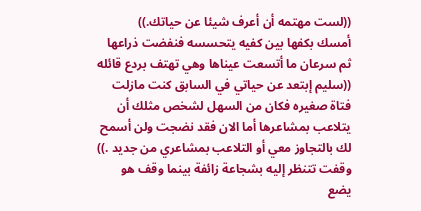((لست مهتمه أن أعرف شيئا عن حياتك.))
أمسك بكفها بين كفيه يتحسسه فنفضت ذراعها ثم سرعان ما أتسعت عيناها وهي تهتف بردع قائله
((سليم إبتعد عن حياتي في السابق كنت مازلت فتاة صغيره فكان من السهل لشخص مثلك أن يتلاعب بمشاعرها أما الان فقد نضجت ولن أسمح لك بالتجاوز معي أو التلاعب بمشاعري من جديد .))
وقفت تتنظر إليه بشجاعة زائفة بينما وقف هو يضع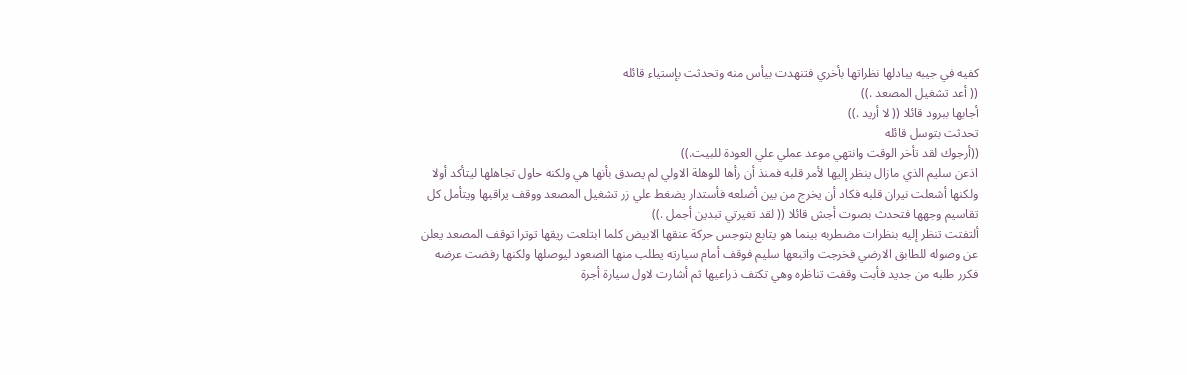كفيه في جيبه يبادلها نظراتها بأخري فتنهدت بيأس منه وتحدثت بإستياء قائله
(( أعد تشغيل المصعد .))
أجابها ببرود قائلا (( لا أريد .))
تحدثت بتوسل قائله
((أرجوك لقد تأخر الوقت وانتهي موعد عملي علي العودة للبيت.))
اذعن سليم الذي مازال ينظر إليها لأمر قلبه فمنذ أن رأها للوهلة الاولي لم يصدق بأنها هي ولكنه حاول تجاهلها ليتأكد أولا ولكنها أشعلت نيران قلبه فكاد أن يخرج من بين أضلعه فأستدار يضغط علي زر تشغيل المصعد ووقف يراقبها ويتأمل كل تقاسيم وجهها فتحدث بصوت أجش قائلا (( لقد تغيرتي تبدين أجمل .))
ألتفتت تنظر إليه بنظرات مضطربه بينما هو يتابع بتوجس حركة عنقها الابيض كلما ابتلعت ريقها توترا توقف المصعد يعلن عن وصوله للطابق الارضي فخرجت واتبعها سليم فوقف أمام سيارته يطلب منها الصعود ليوصلها ولكنها رفضت عرضه فكرر طلبه من جديد فأبت وقفت تناظره وهي تكتف ذراعيها ثم أشارت لاول سيارة أجرة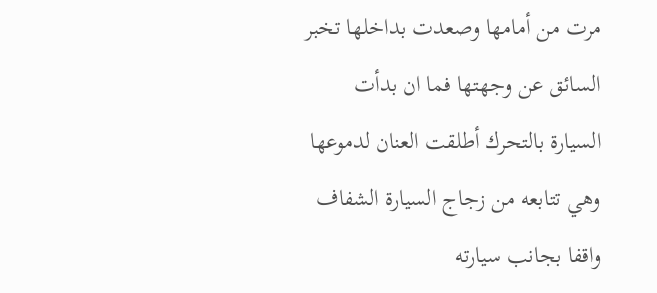مرت من أمامها وصعدت بداخلها تخبر السائق عن وجهتها فما ان بدأت السيارة بالتحرك أطلقت العنان لدموعها وهي تتابعه من زجاج السيارة الشفاف واقفا بجانب سيارته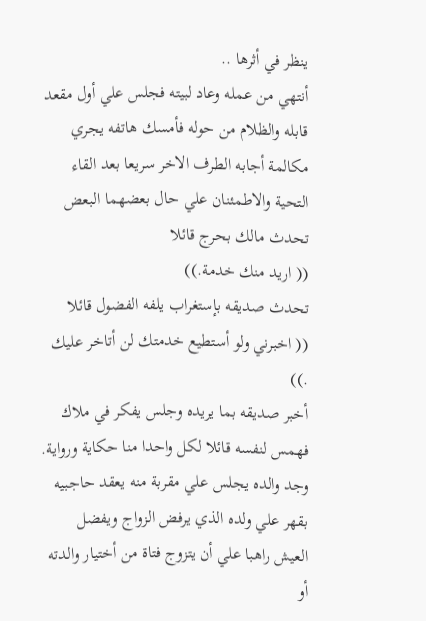ينظر في أثرها ..
أنتهي من عمله وعاد لبيته فجلس علي أول مقعد قابله والظلام من حوله فأمسك هاتفه يجري مكالمة أجابه الطرف الاخر سريعا بعد القاء التحية والاطمئنان علي حال بعضهما البعض تحدث مالك بحرج قائلا
(( اريد منك خدمة.))
تحدث صديقه بإستغراب يلفه الفضول قائلا
(( اخبرني ولو أستطيع خدمتك لن أتاخر عليك .))
أخبر صديقه بما يريده وجلس يفكر في ملاك فهمس لنفسه قائلا لكل واحدا منا حكاية ورواية.
وجد والده يجلس علي مقربة منه يعقد حاجبيه بقهر علي ولده الذي يرفض الزواج ويفضل العيش راهبا علي أن يتزوج فتاة من أختيار والدته أو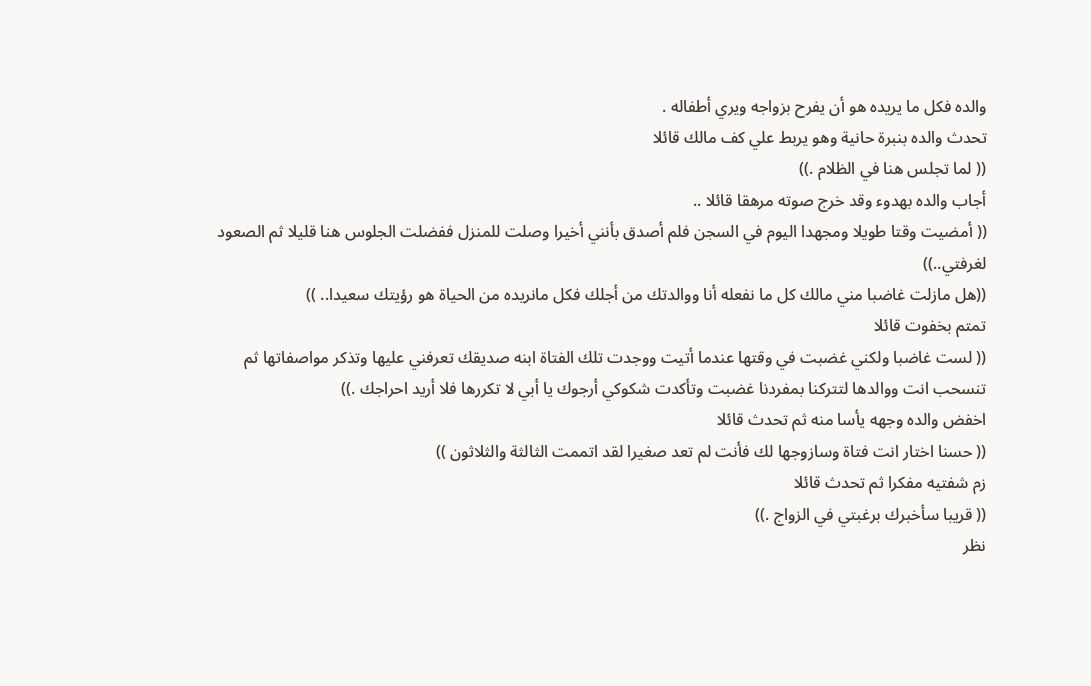والده فكل ما يريده هو أن يفرح بزواجه ويري أطفاله .
تحدث والده بنبرة حانية وهو يربط علي كف مالك قائلا
(( لما تجلس هنا في الظلام .))
أجاب والده بهدوء وقد خرج صوته مرهقا قائلا ..
(( أمضيت وقتا طويلا ومجهدا اليوم في السجن فلم أصدق بأنني أخيرا وصلت للمنزل ففضلت الجلوس هنا قليلا ثم الصعود لغرفتي..))
((هل مازلت غاضبا مني مالك كل ما نفعله أنا ووالدتك من أجلك فكل مانريده من الحياة هو رؤيتك سعيدا.. ))
تمتم بخفوت قائلا
(( لست غاضبا ولكني غضبت في وقتها عندما أتيت ووجدت تلك الفتاة ابنه صديقك تعرفني عليها وتذكر مواصفاتها ثم تنسحب انت ووالدها لتتركنا بمفردنا غضبت وتأكدت شكوكي أرجوك يا أبي لا تكررها فلا أريد احراجك .))
اخفض والده وجهه يأسا منه ثم تحدث قائلا
(( حسنا اختار انت فتاة وسازوجها لك فأنت لم تعد صغيرا لقد اتممت الثالثة والثلاثون ))
زم شفتيه مفكرا ثم تحدث قائلا
(( قريبا سأخبرك برغبتي في الزواج .))
نظر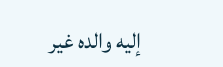إليه والده غير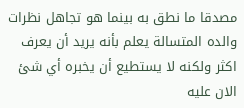مصدقا ما نطق به بينما هو تجاهل نظرات والده المتسالة يعلم بأنه يريد أن يعرف اكثر ولكنه لا يستطيع أن يخبره أي شئ الان عليه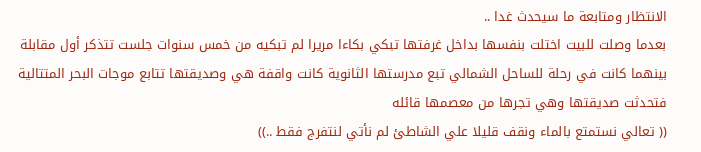الانتظار ومتابعة ما سيحدث غدا ..
بعدما وصلت للبيت اختلت بنفسها بداخل غرفتها تبكي بكاءا مريرا لم تبكيه من خمس سنوات جلست تتذكر أول مقابلة بينهما كانت في رحلة للساحل الشمالي تبع مدرستها الثانوية كانت واقفة هي وصديقتها تتابع موجات البحر المتتالية فتحدثت صديقتها وهي تجرها من معصمها قائله
(( تعالي نستمتع بالماء ونقف قليلا علي الشاطئ لم نأتي لنتفرج فقط ..))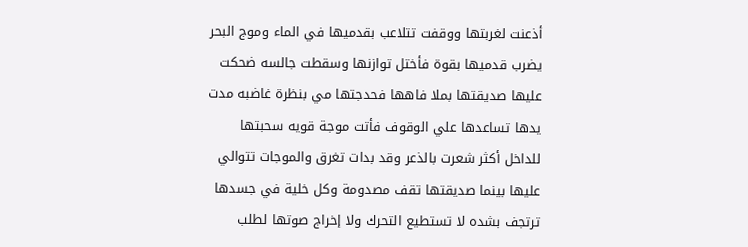أذعنت لغربتها ووقفت تتلاعب بقدميها في الماء وموج البحر يضرب قدميها بقوة فأختل توازنها وسقطت جالسه ضحكت عليها صديقتها بملا فاهها فحدجتها مي بنظرة غاضبه مدت يدها تساعدها علي الوقوف فأتت موجة قويه سحبتها للداخل أكثر شعرت بالذعر وقد بدات تغرق والموجات تتوالي عليها بينما صديقتها تقف مصدومة وكل خلية في جسدها ترتجف بشده لا تستطيع التحرك ولا إخراج صوتها لطلب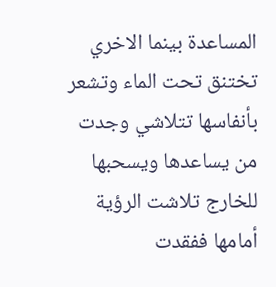المساعدة بينما الاخري تختنق تحت الماء وتشعر بأنفاسها تتلاشي وجدت من يساعدها ويسحبها للخارج تلاشت الرؤية أمامها ففقدت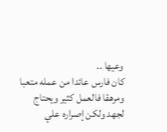وعيها ..
كان فارس عائدا من عمله متعبا ومرهقا فالعمل كثير ويحتاج لجهد ولكن إصراره علي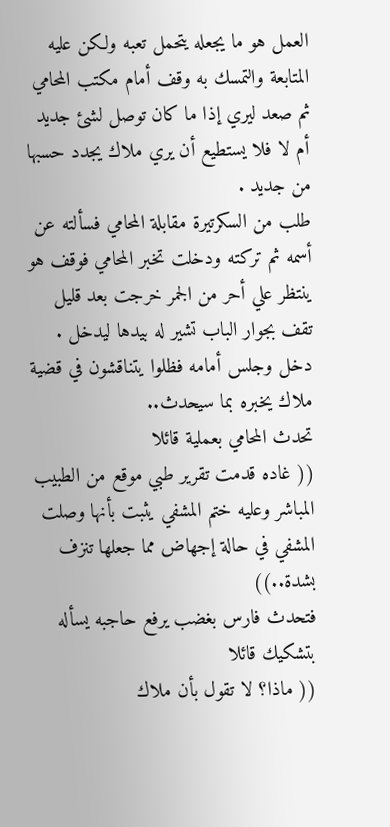العمل هو ما يجعله يتحمل تعبه ولكن عليه المتابعة والتمسك به وقف أمام مكتب المحامي ثم صعد ليري إذا ما كان توصل لشئ جديد أم لا فلا يستطيع أن يري ملاك يجدد حسبها من جديد .
طلب من السكرتيرة مقابلة المحامي فسألته عن أسمه ثم تركته ودخلت تخبر المحامي فوقف هو ينتظر علي أحر من الجمر خرجت بعد قليل تقف بجوار الباب تشير له بيدها ليدخل .
دخل وجلس أمامه فظلوا يتناقشون في قضية ملاك يخبره بما سيحدث..
تحدث المحامي بعملية قائلا
(( غاده قدمت تقرير طبي موقع من الطبيب المباشر وعليه ختم المشفي يثبت بأنها وصلت المشفي في حالة إجهاض مما جعلها تنزف بشدة..))
فتحدث فارس بغضب يرفع حاجبه يسأله بتشكيك قائلا
(( ماذا؟ لا تقول بأن ملاك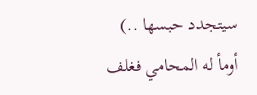سيتجدد حبسها ..)
أومأ له المحامي فغلف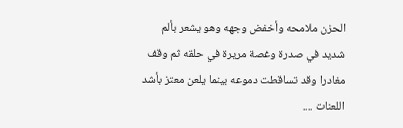الحزن ملامحه وأخفض وجهه وهو يشعر بألم شديد في صدرة وغصة مريرة في حلقه ثم وقف مغادرا وقد تساقطت دموعه بينما يلعن معتز بأشد اللعنات ....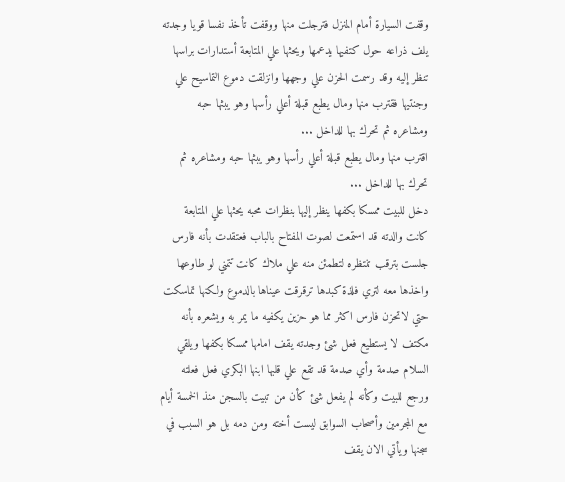وقفت السيارة أمام المنزل فترجلت منها ووقفت تأخذ نفسا قويا وجدته يلف ذراعه حول كتفيها يدعمها ويحثها علي المتابعة أستدارات براسها تنظر إليه وقد رسمت الحزن علي وجهها وانزلقت دموع التماسيح علي وجنتيها فقترب منها ومال يطبع قبلة أعلي رأسها وهو يبثها حبه ومشاعره ثم تحرك بها للداخل ...
اقترب منها ومال يطبع قبلة أعلي رأسها وهو يبثها حبه ومشاعره ثم تحرك بها للداخل ...
دخل للبيت ممسكا بكفها ينظر إليها بنظرات محبه يحثها علي المتابعة كانت والدته قد استمعت لصوت المفتاح بالباب فعتقدت بأنه فارس جلست بترقب تنتظره لتطمئن منه علي ملاك كانت تتمني لو طاوعها واخذها معه لتري فلذة كبدها ترقرقت عيناها بالدموع ولكنها تماسكت حتي لاتحزن فارس اكثر مما هو حزين يكفيه ما يمر به ويشعره بأنه مكتف لا يستطيع فعل شئ وجدته يقف امامها ممسكا بكفها ويلقي السلام صدمة وأي صدمة قد تقع علي قلبها ابنها البكري فعل فعلته ورجع للبيت وكأنه لم يفعل شئ كأن من تبيت بالسجن منذ الخمسة أيام مع المجرمين وأصحاب السوابق ليست أخته ومن دمه بل هو السبب في سجنها ويأتي الان يقف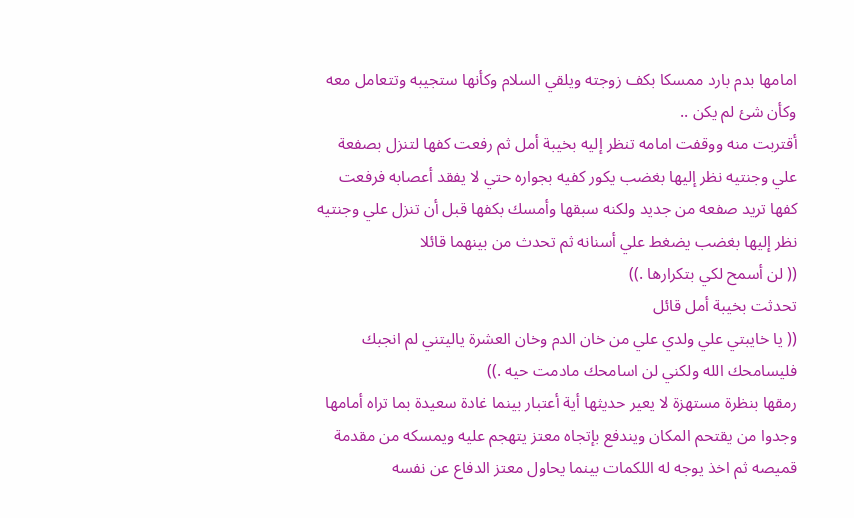امامها بدم بارد ممسكا بكف زوجته ويلقي السلام وكأنها ستجيبه وتتعامل معه وكأن شئ لم يكن ..
أقتربت منه ووقفت امامه تنظر إليه بخيبة أمل ثم رفعت كفها لتنزل بصفعة علي وجنتيه نظر إليها بغضب يكور كفيه بجواره حتي لا يفقد أعصابه فرفعت كفها تريد صفعه من جديد ولكنه سبقها وأمسك بكفها قبل أن تنزل علي وجنتيه نظر إليها بغضب يضغط علي أسنانه ثم تحدث من بينهما قائلا
(( لن أسمح لكي بتكرارها .))
تحدثت بخيبة أمل قائل
(( يا خايبتي علي ولدي علي من خان الدم وخان العشرة ياليتني لم انجبك فليسامحك الله ولكني لن اسامحك مادمت حيه .))
رمقها بنظرة مستهزة لا يعير حديثها أية أعتبار بينما غادة سعيدة بما تراه أمامها وجدوا من يقتحم المكان ويندفع بإتجاه معتز يتهجم عليه ويمسكه من مقدمة قميصه ثم اخذ يوجه له اللكمات بينما يحاول معتز الدفاع عن نفسه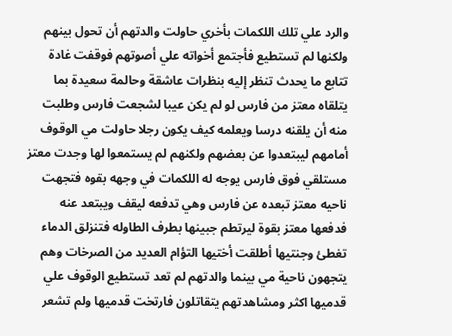والرد علي تلك اللكمات بأخري حاولت والدتهم أن تحول بينهم ولكنها لم تستطيع فأجتمع أخواته علي أصوتهم فوقفت غادة تتابع ما يحدث تنظر إليه بنظرات عاشقة وحالمة سعيدة بما يتلقاه معتز من فارس لو لم يكن عيبا لشجعت فارس وطلبت منه أن يلقنه درسا ويعلمه كيف يكون رجلا حاولت مي الوقوف أمامهم ليبتعدوا عن بعضهم ولكنهم لم يستمعوا لها وجدت معتز مستلقي فوق فارس يوجه له اللكمات في وجهه بقوه فتجهت ناحيه معتز تبعده عن فارس وهي تدفعه ليقف ويبتعد عنه فدفعها معتز بقوة ليرتطم جبينها بطرف الطاوله فتنزلق الدماء تغطئ وجنتيها أطلقت أختيها التؤام العديد من الصرخات وهم يتجهون ناحية مي بينما والدتهم لم تعد تستطيع الوقوف علي قدميها اكثر ومشاهدتهم يتقاتلون فارتخت قدميها ولم تشعر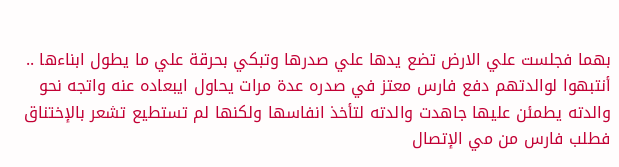بهما فجلست علي الارض تضع يدها علي صدرها وتبكي بحرقة علي ما يطول ابناءها ..
أنتبهوا لوالدتهم دفع فارس معتز في صدره عدة مرات يحاول ايبعاده عنه واتجه نحو والدته يطمئن عليها جاهدت والدته لتأخذ انفاسها ولكنها لم تستطيع تشعر بالإختناق فطلب فارس من مي الإتصال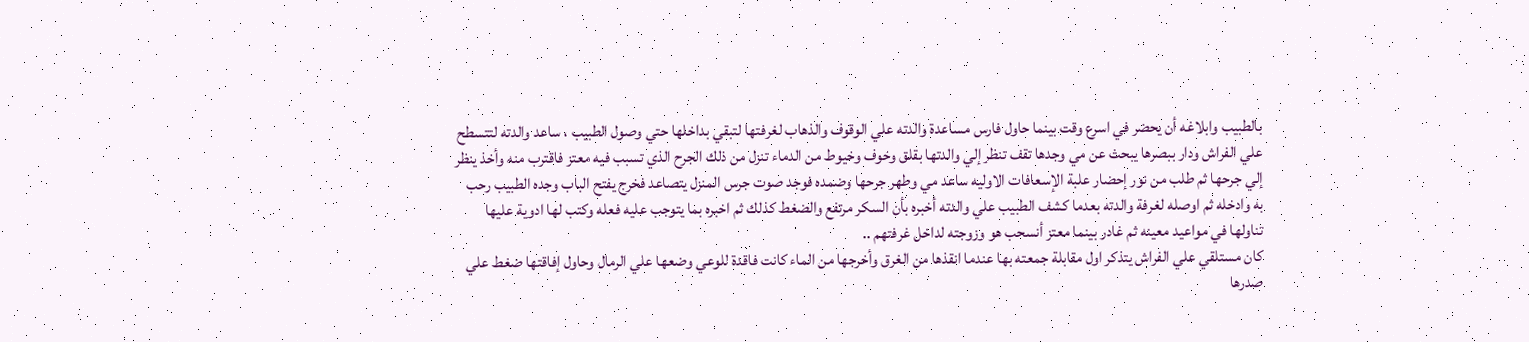بالطبيب وابلاغه أن يحضر في اسرع وقت بينما حاول فارس مساعدة والدته علي الوقوف والذهاب لغرفتها لتبقي بداخلها حتي وصول الطبيب ، ساعد والدته لتتسطح علي الفراش ودار ببصرها يبحث عن مي وجدها تقف تنظر إلي والدتها بقلق وخوف وخيوط من الدماء تنزل من ذلك الجرح الذي تسبب فيه معتز فاقترب منه وأخذ ينظر إلي جرحها ثم طلب من نور إحضار علبة الإسعافات الاوليه ساعد مي وطهر جرحها وضمده فوجد صوت جرس المنزل يتصاعد فخرج يفتح الباب وجده الطبيب رحب به وادخله ثم اوصله لغرفة والدته بعدما كشف الطبيب علي والدته أخبره بأن السكر مرتفع والضغط كذلك ثم اخبره بما يتوجب عليه فعله وكتب لها ادوية عليها تناولها في مواعيد معينه ثم غادر بينما معتز أنسحب هو وزوجته لداخل غرفتهم ..
كان مستلقي علي الفراش يتذكر اول مقابلة جمعته بها عندما انقذها من الغرق وأخرجها من الماء كانت فاقدة للوعي وضعها علي الرمال وحاول إفاقتها ضغط علي صدرها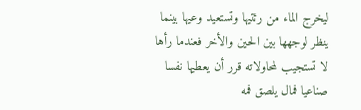ليخرج الماء من رئتيها وتستعيد وعيها بينما ينظر لوجهها بين الحين والأخر فعندما رأها لا تستجيب لمحاولاته قرر أن يعطيها نفسا صناعيا فمال يلصق فمه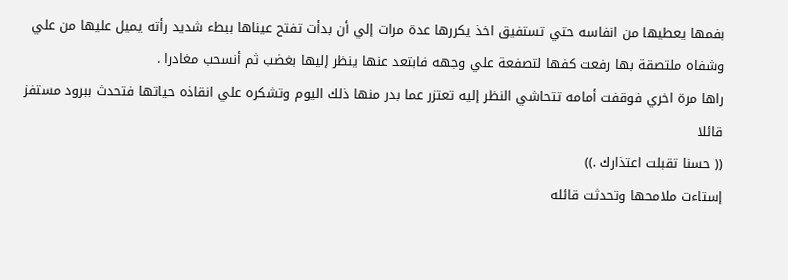بفمها يعطيها من انفاسه حتي تستفيق اخذ يكررها عدة مرات إلي أن بدأت تفتح عيناها ببطء شديد رأته يميل عليها من علي وشفاه ملتصقة بها رفعت كفها لتصفعة علي وجهه فابتعد عنها ينظر إليها بغضب ثم أنسحب مغادرا .
راها مرة اخري فوقفت أمامه تتحاشي النظر إليه تعتزر عما بدر منها ذلك اليوم وتشكره علي انقاذه حياتها فتحدث ببرود مستفز قائلا
(( حسنا تقبلت اعتذارك .))
إستاءت ملامحها وتحدثت قائله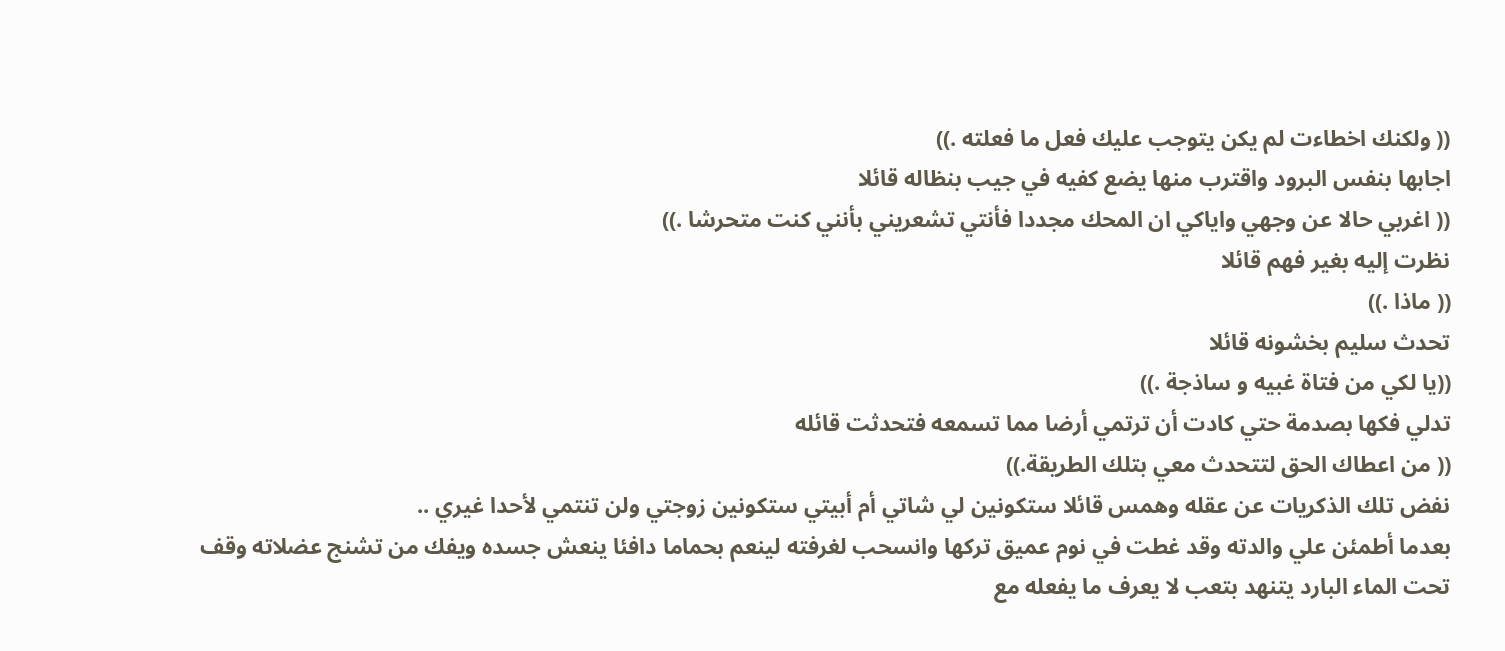(( ولكنك اخطاءت لم يكن يتوجب عليك فعل ما فعلته .))
اجابها بنفس البرود واقترب منها يضع كفيه في جيب بنظاله قائلا
(( اغربي حالا عن وجهي واياكي ان المحك مجددا فأنتي تشعريني بأنني كنت متحرشا .))
نظرت إليه بغير فهم قائلا
(( ماذا .))
تحدث سليم بخشونه قائلا
((يا لكي من فتاة غبيه و ساذجة .))
تدلي فكها بصدمة حتي كادت أن ترتمي أرضا مما تسمعه فتحدثت قائله
(( من اعطاك الحق لتتحدث معي بتلك الطريقة.))
نفض تلك الذكريات عن عقله وهمس قائلا ستكونين لي شاتي أم أبيتي ستكونين زوجتي ولن تنتمي لأحدا غيري ..
بعدما أطمئن علي والدته وقد غطت في نوم عميق تركها وانسحب لغرفته لينعم بحماما دافئا ينعش جسده ويفك من تشنج عضلاته وقف تحت الماء البارد يتنهد بتعب لا يعرف ما يفعله مع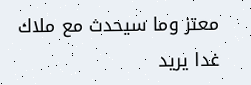معتز وما سيحدث مع ملاك غدا يريد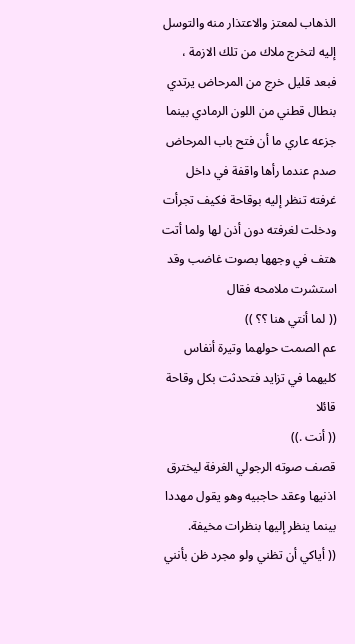الذهاب لمعتز والاعتذار منه والتوسل إليه لتخرج ملاك من تلك الازمة ، فبعد قليل خرج من المرحاض يرتدي بنطال قطني من اللون الرمادي بينما جزعه عاري ما أن فتح باب المرحاض صدم عندما رأها واقفة في داخل غرفته تنظر إليه بوقاحة فكيف تجرأت ودخلت لغرفته دون أذن لها ولما أتت
هتف في وجهها بصوت غاضب وقد استشرت ملامحه فقال
(( لما أنتي هنا ؟؟ ))
عم الصمت حولهما وتيرة أنفاس كليهما في تزايد فتحدثت بكل وقاحة قائلا
(( أنت .))
قصف صوته الرجولي الغرفة ليخترق اذنيها وعقد حاجبيه وهو يقول مهددا بينما ينظر إليها بنظرات مخيفة.
(( أياكي أن تظني ولو مجرد ظن بأنني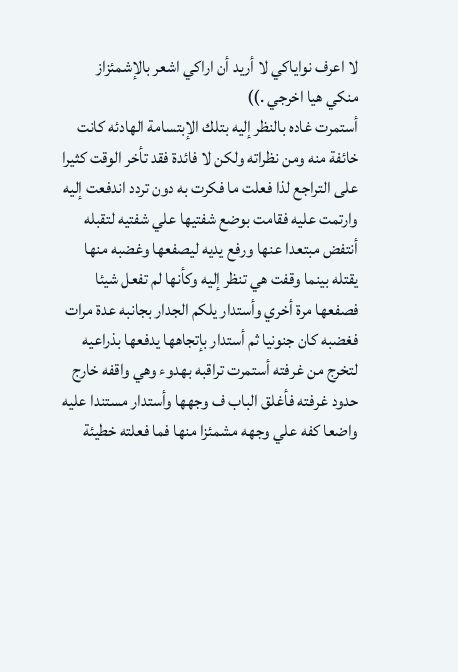لا اعرف نواياكي لا أريد أن اراكي اشعر بالإشمئزاز منكي هيا اخرجي .))
أستمرت غاده بالنظر إليه بتلك الإبتسامة الهادئه كانت خائفة منه ومن نظراته ولكن لا فائدة فقد تأخر الوقت كثيرا على التراجع لذا فعلت ما فكرت به دون تردد اندفعت إليه وارتمت عليه فقامت بوضع شفتيها علي شفتيه لتقبله أنتفض مبتعدا عنها ورفع يديه ليصفعها وغضبه منها يقتله بينما وقفت هي تنظر إليه وكأنها لم تفعل شيئا فصفعها مرة أخري وأستدار يلكم الجدار بجانبه عدة مرات فغضبه كان جنونيا ثم أستدار بإتجاهها يدفعها بذراعيه لتخرج من غرفته أستمرت تراقبه بهدوء وهي واقفه خارج حدود غرفته فأغلق الباب ف وجهها وأستدار مستندا عليه واضعا كفه علي وجهه مشمئزا منها فما فعلته خطيئة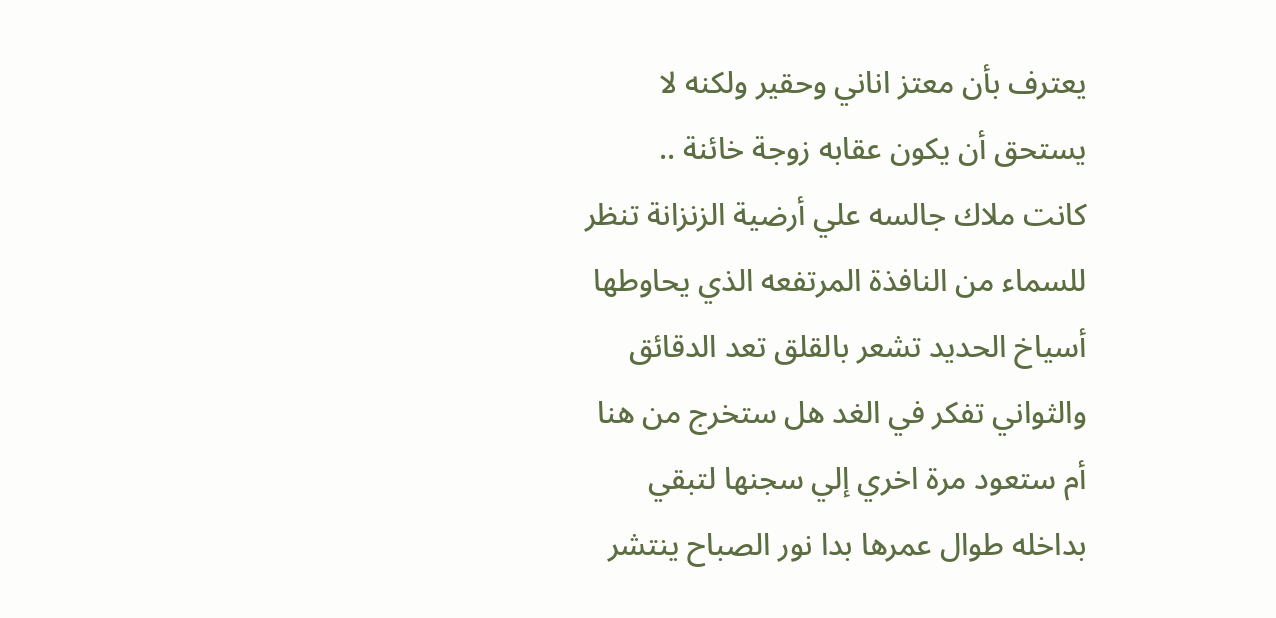يعترف بأن معتز اناني وحقير ولكنه لا يستحق أن يكون عقابه زوجة خائنة ..
كانت ملاك جالسه علي أرضية الزنزانة تنظر للسماء من النافذة المرتفعه الذي يحاوطها أسياخ الحديد تشعر بالقلق تعد الدقائق والثواني تفكر في الغد هل ستخرج من هنا أم ستعود مرة اخري إلي سجنها لتبقي بداخله طوال عمرها بدا نور الصباح ينتشر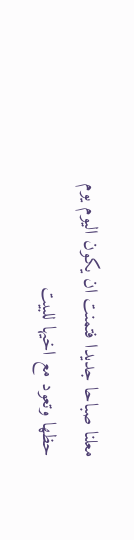معلنا صباحا جديدا فتمنت ان يكون اليوم يوم حظها وتعود مع اخيها للبيت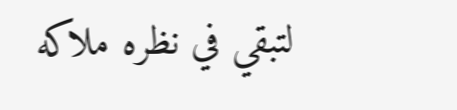لتبقي في نظره ملاكه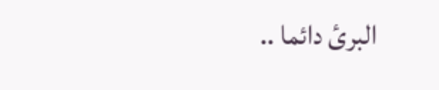البرئ دائما ..